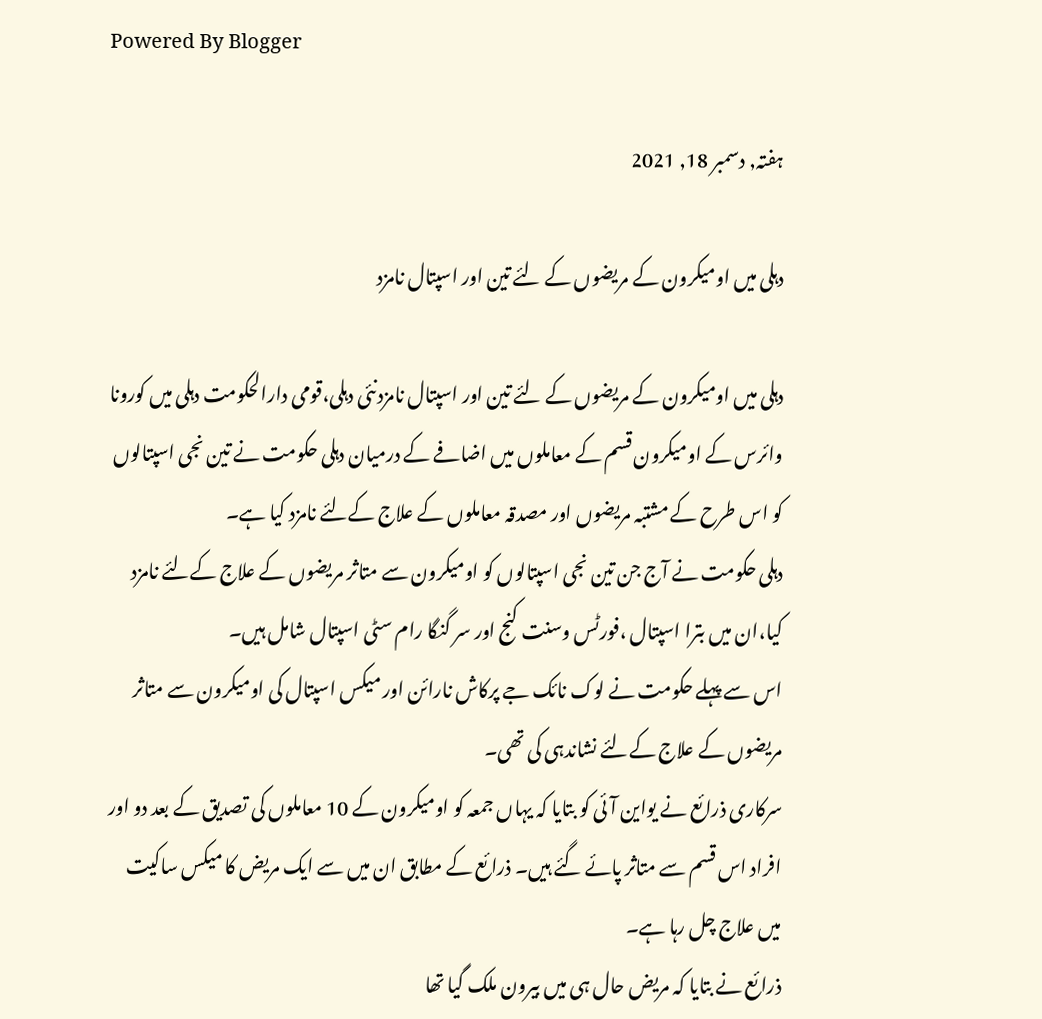Powered By Blogger

ہفتہ, دسمبر 18, 2021

دہلی میں اومیکرون کے مریضوں کے لئے تین اور اسپتال نامزد

دہلی میں اومیکرون کے مریضوں کے لئے تین اور اسپتال نامزدنئی دہلی،قومی دارالحکومت دہلی میں کورونا وائرس کے اومیکرون قسم کے معاملوں میں اضافے کے درمیان دہلی حکومت نے تین نجی اسپتالوں کو اس طرح کے مشتبہ مریضوں اور مصدقہ معاملوں کے علاج کےلئے نامزد کیا ہے۔
دہلی حکومت نے آج جن تین نجی اسپتالوں کو اومیکرون سے متاثر مریضوں کے علاج کےلئے نامزد کیا،ان میں بترا اسپتال ،فورٹس وسنت کنج اور سر گنگا رام سٹی اسپتال شامل ہیں۔
اس سے پہلے حکومت نے لوک نائک جے پرکاش نارائن اور میکس اسپتال کی اومیکرون سے متاثر مریضوں کے علاج کےلئے نشاندہی کی تھی۔
سرکاری ذرائع نے یواین آئی کو بتایا کہ یہاں جمعہ کو اومیکرون کے 10 معاملوں کی تصدیق کے بعد دو اور افراد اس قسم سے متاثر پائے گئے ہیں۔ ذرائع کے مطابق ان میں سے ایک مریض کا میکس ساکیت میں علاج چل رہا ہے۔
ذرائع نے بتایا کہ مریض حال ہی میں بیرون ملک گیا تھا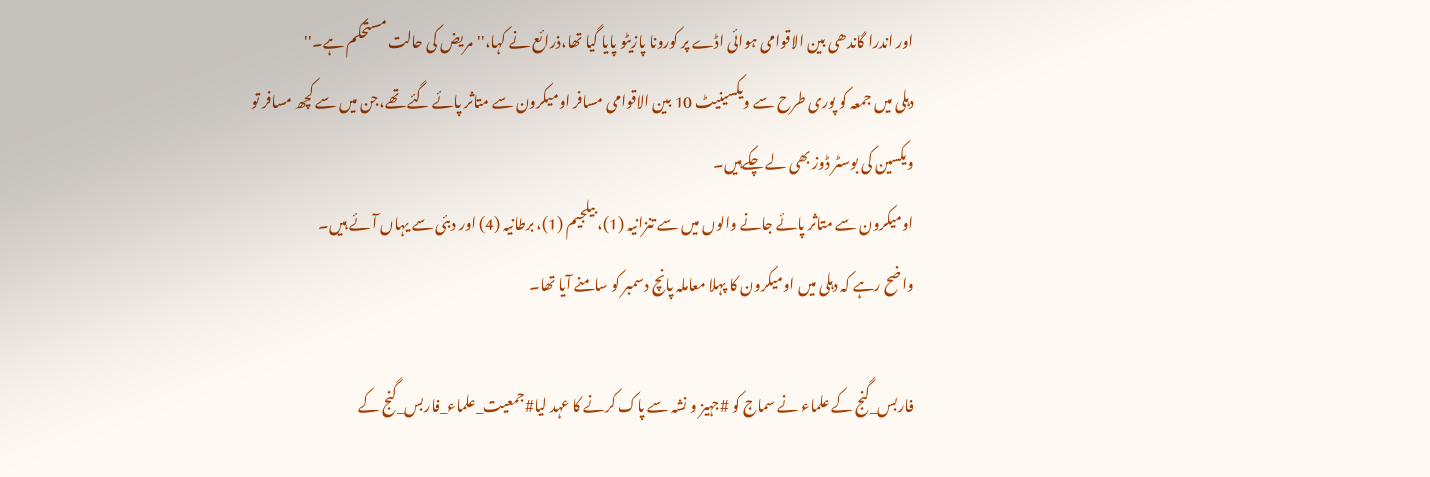اور اندرا گاندھی بین الاقوامی ہوائی اڈے پر کورونا پازیٹو پایا گیا تھا،ذرائع نے کہا،''مریض کی حالت مستحکم ہے۔''
دہلی میں جمعہ کو پوری طرح سے ویکسینیٹ 10 بین الاقوامی مسافر اومیکرون سے متاثر پائے گئے تھے،جن میں سے کچھ مسافر تو ویکسین کی بوسٹر ڈوز بھی لے چکےہیں۔
اومیکرون سے متاثر پائے جانے والوں میں سے تنزانیہ (1)، بیلجیم (1)، برطانیہ (4) اور دبئی سے یہاں آئے ہیں۔
واضح رہے کہ دہلی میں اومیکرون کا پہلا معاملہ پانچ دسمبر کو سامنے آیا تھا۔

فاربس_گنج کے علماء نے سماج کو #جہیز و نشہ سے پاک کرنے کا عہد لیا#جمعیت_علماء_فاربس_گنج کے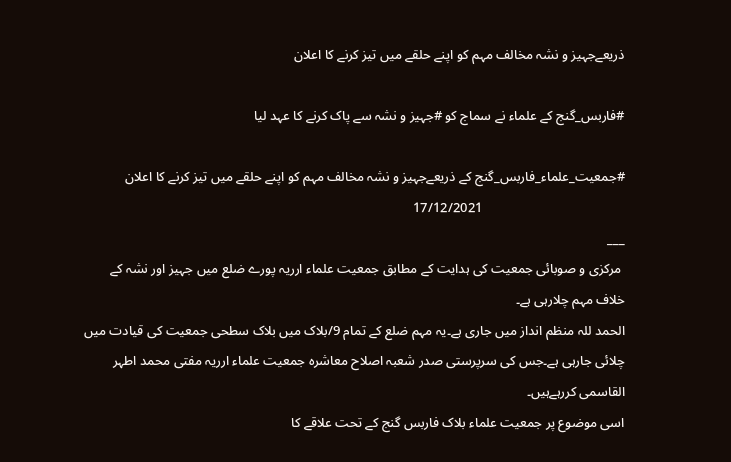ذریعےجہیز و نشہ مخالف مہم کو اپنے حلقے میں تیز کرنے کا اعلان

#فاربس_گنج کے علماء نے سماج کو #جہیز و نشہ سے پاک کرنے کا عہد لیا

#جمعیت_علماء_فاربس_گنج کے ذریعےجہیز و نشہ مخالف مہم کو اپنے حلقے میں تیز کرنے کا اعلان
                                          17/12/2021
___
 مرکزی و صوبائی جمعیت کی ہدایت کے مطابق جمعیت علماء ارریہ پورے ضلع میں جہیز اور نشہ کے خلاف مہم چلارہی ہے۔
الحمد للہ منظم انداز میں جاری ہے۔یہ مہم ضلع کے تمام 9/بلاک میں بلاک سطحی جمعیت کی قیادت میں چلائی جارہی ہے۔جس کی سرپرستی صدر شعبہ اصلاح معاشرہ جمعیت علماء ارریہ مفتی محمد اطہر القاسمی کررہےہیں۔
اسی موضوع پر جمعیت علماء بلاک فاربس گنج کے تحت علاقے کا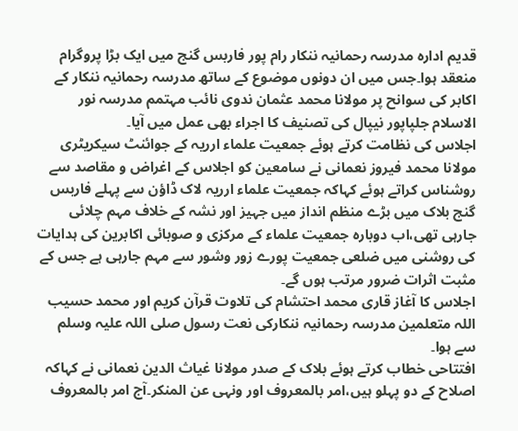قدیم ادارہ مدرسہ رحمانیہ ننکار رام پور فاربس گنج میں ایک بڑا پروگرام منعقد ہوا۔جس میں ان دونوں موضوع کے ساتھ مدرسہ رحمانیہ ننکار کے اکابر کی سوانح پر مولانا محمد عثمان ندوی نائب مہتمم مدرسہ نور الاسلام جلپاپور نیپال کی تصنیف کا اجراء بھی عمل میں آیا۔
اجلاس کی نظامت کرتے ہوئے جمعیت علماء ارریہ کے جوائنٹ سیکریٹری مولانا محمد فیروز نعمانی نے سامعین کو اجلاس کے اغراض و مقاصد سے روشناس کراتے ہوئے کہاکہ جمعیت علماء ارریہ لاک ڈاؤن سے پہلے فاربس گنج بلاک میں بڑے منظم انداز میں جہیز اور نشہ کے خلاف مہم چلائی جارہی تھی،اب دوبارہ جمعیت علماء کے مرکزی و صوبائی اکابرین کی ہدایات کی روشنی میں ضلعی جمعیت پورے زور وشور سے مہم جارہی ہے جس کے مثبت اثرات ضرور مرتب ہوں گے۔
اجلاس کا آغاز قاری محمد احتشام کی تلاوت قرآن کریم اور محمد حسیب اللہ متعلمین مدرسہ رحمانیہ ننکارکی نعت رسول صلی اللہ علیہ وسلم سے ہوا۔
افتتاحی خطاب کرتے ہوئے بلاک کے صدر مولانا غیاث الدین نعمانی نے کہاکہ اصلاح کے دو پہلو ہیں،امر بالمعروف اور ونہی عن المنکر۔آج امر بالمعروف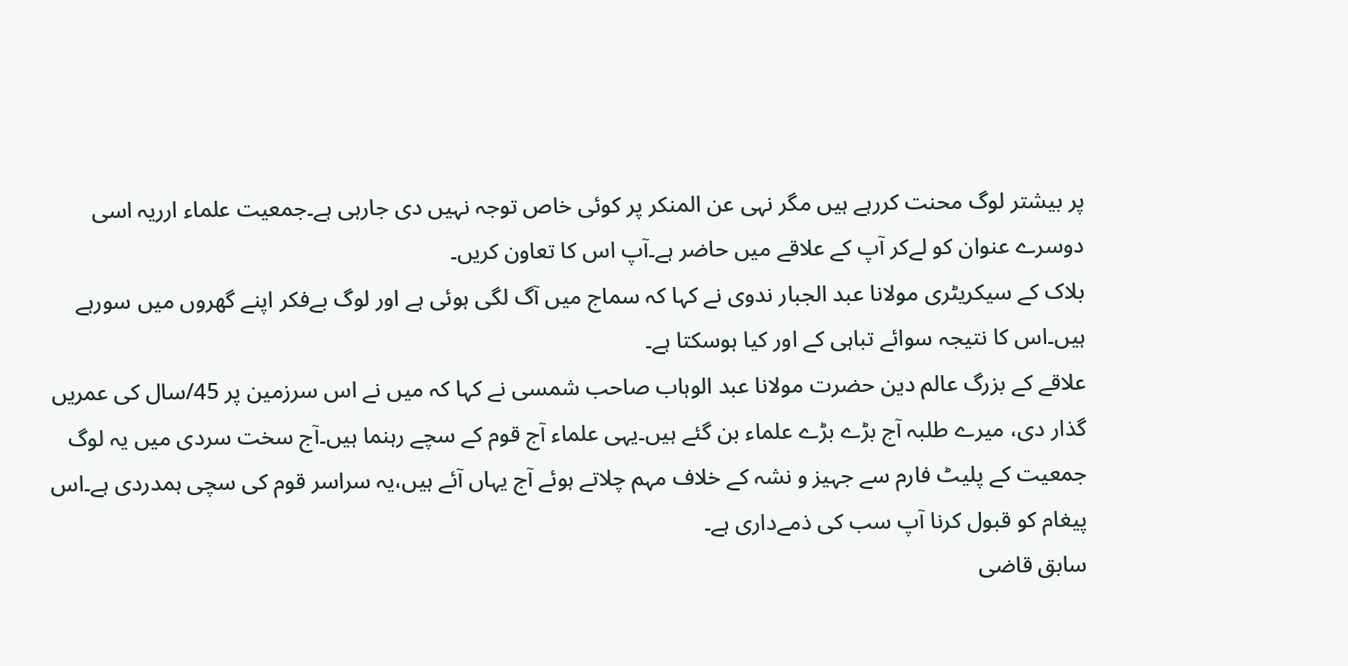پر بیشتر لوگ محنت کررہے ہیں مگر نہی عن المنکر پر کوئی خاص توجہ نہیں دی جارہی ہے۔جمعیت علماء ارریہ اسی دوسرے عنوان کو لےکر آپ کے علاقے میں حاضر ہے۔آپ اس کا تعاون کریں۔
بلاک کے سیکریٹری مولانا عبد الجبار ندوی نے کہا کہ سماج میں آگ لگی ہوئی ہے اور لوگ بےفکر اپنے گھروں میں سورہے ہیں۔اس کا نتیجہ سوائے تباہی کے اور کیا ہوسکتا ہے۔
علاقے کے بزرگ عالم دین حضرت مولانا عبد الوہاب صاحب شمسی نے کہا کہ میں نے اس سرزمین پر 45/سال کی عمریں گذار دی، میرے طلبہ آج بڑے بڑے علماء بن گئے ہیں۔یہی علماء آج قوم کے سچے رہنما ہیں۔آج سخت سردی میں یہ لوگ جمعیت کے پلیٹ فارم سے جہیز و نشہ کے خلاف مہم چلاتے ہوئے آج یہاں آئے ہیں،یہ سراسر قوم کی سچی ہمدردی ہے۔اس پیغام کو قبول کرنا آپ سب کی ذمےداری ہے۔
سابق قاضی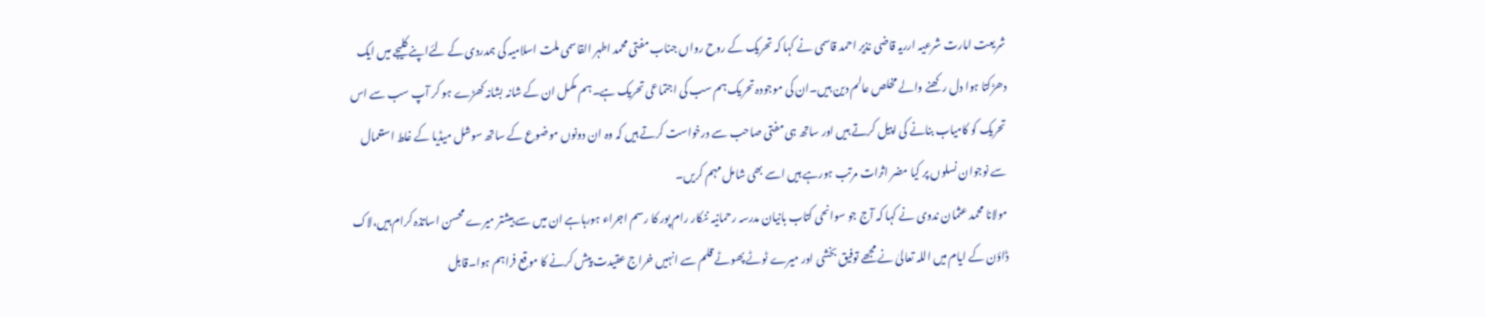شریعت امارت شرعیہ ارریہ قاضی نذیر احمد قاسمی نے کہا کہ تحریک کے روح رواں جناب مفتی محمد اطہر القاسمی ملت اسلامیہ کی ہمدردی کے لئےاپنے کلیجے میں ایک دھڑکتا ہوا دل رکھنے والے مخلص عالم دین ہیں۔ان کی موجودہ تحریک ہم سب کی اجتماعی تحریک ہے۔ہم مکمل ان کے شانہ بشانہ کھڑے ہو کر آپ سب سے اس تحریک کو کامیاب بنانے کی اپیل کرتے ہیں اور ساتھ ہی مفتی صاحب سے درخواست کرتے ہیں کہ وہ ان دونوں موضوع کے ساتھ سوشل میڈیا کے غلط استعمال سے نوجوان نسلوں پر کیا مضر اثرات مرتب ہورہے ہیں اسے بھی شامل مہم کریں۔
مولانا محمد عثمان ندوی نے کہا کہ آج جو سوانحی کتاب بانیان مدرسہ رحمانیہ ننکار رام پور کا رسم اجراء ہورہاہے ان میں سے بیشتر میرے محسن اساتذہ کرام ہیں،لاک ڈاؤن کے ایام میں اللہ تعالیٰ نے مجھے توفیق بخشی اور میرے ٹوٹے پھوٹے قلم سے انہیں خراج عقیدت پیش کرنے کا موقع فراہم ہوا۔قابل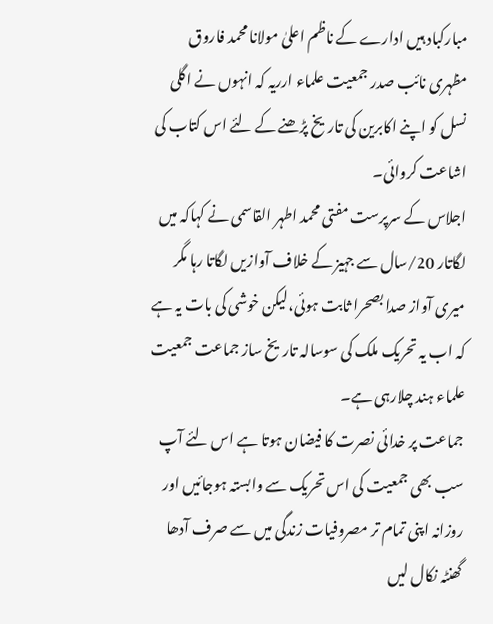مبارکباد ہیں ادارے کے ناظم اعلیٰ مولانا محمد فاروق مظہری نائب صدر جمعیت علماء ارریہ کہ انہوں نے اگلی نسل کو اپنے اکابرین کی تاریخ پڑھنے کے لئے اس کتاب کی اشاعت کروائی۔
اجلاس کے سرپرست مفتی محمد اطہر القاسمی نے کہاکہ میں لگاتار 20/سال سے جہیز کے خلاف آوازیں لگاتا رہا مگر میری آواز صدا بصحرا ثابت ہوئی،لیکن خوشی کی بات یہ ہے کہ اب یہ تحریک ملک کی سوسالہ تاریخ ساز جماعت جمعیت علماء ہند چلارہی ہے۔
جماعت پر خدائی نصرت کا فیضان ہوتا ہے اس لئے آپ سب بھی جمعیت کی اس تحریک سے وابستہ ہوجائیں اور روزانہ اپنی تمام تر مصروفیات زندگی میں سے صرف آدھا گھنٹہ نکال لیں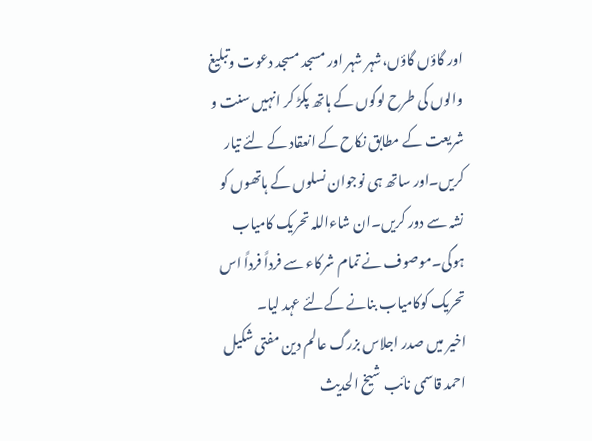اور گاؤں گاؤں،شہر شہر اور مسجد مسجد دعوت وتبلیغ والوں کی طرح لوگوں کے ہاتھ پکڑ کر انہیں سنت و شریعت کے مطابق نکاح کے انعقاد کے لئے تیار کریں۔اور ساتھ ہی نوجوان نسلوں کے ہاتھوں کو نشہ سے دور کریں۔ان شاءاللہ تحریک کامیاب ہوگی۔موصوف نے تمام شرکاء سے فرداً فرداً اس تحریک کوکامیاب بنانے کےلئے عہد لیا۔
اخیر میں صدر اجلاس بزرگ عالم دین مفتی شکیل احمد قاسمی نائب شیخ الحدیث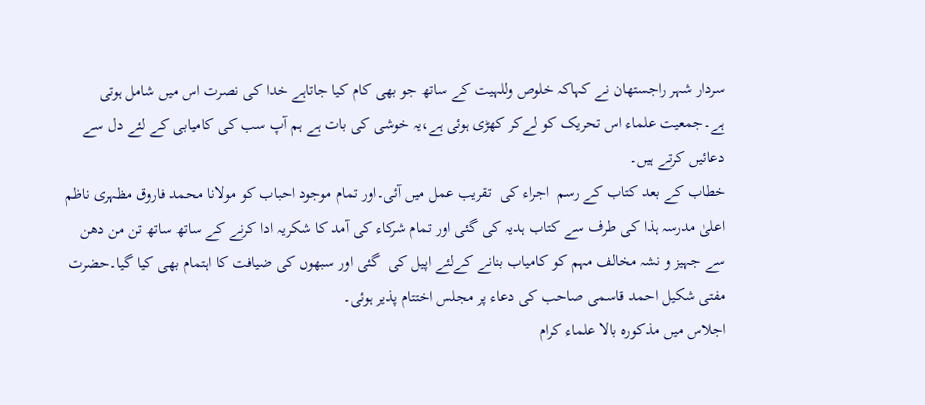سردار شہر راجستھان نے کہاکہ خلوص وللہیت کے ساتھ جو بھی کام کیا جاتاہے خدا کی نصرت اس میں شامل ہوتی ہے۔جمعیت علماء اس تحریک کو لےکر کھڑی ہوئی ہے،یہ خوشی کی بات ہے ہم آپ سب کی کامیابی کے لئے دل سے دعائیں کرتے ہیں۔
خطاب کے بعد کتاب کے رسم  اجراء کی  تقریب عمل میں آئی۔اور تمام موجود احباب کو مولانا محمد فاروق مظہری ناظم اعلیٰ مدرسہ ہذا کی طرف سے کتاب ہدیہ کی گئی اور تمام شرکاء کی آمد کا شکریہ ادا کرنے کے ساتھ ساتھ تن من دھن سے جہیز و نشہ مخالف مہم کو کامیاب بنانے کےلئے اپیل کی  گئی اور سبھوں کی ضیافت کا اہتمام بھی کیا گیا۔حضرت مفتی شکیل احمد قاسمی صاحب کی دعاء پر مجلس اختتام پذیر ہوئی۔
اجلاس میں مذکورہ بالا علماء کرام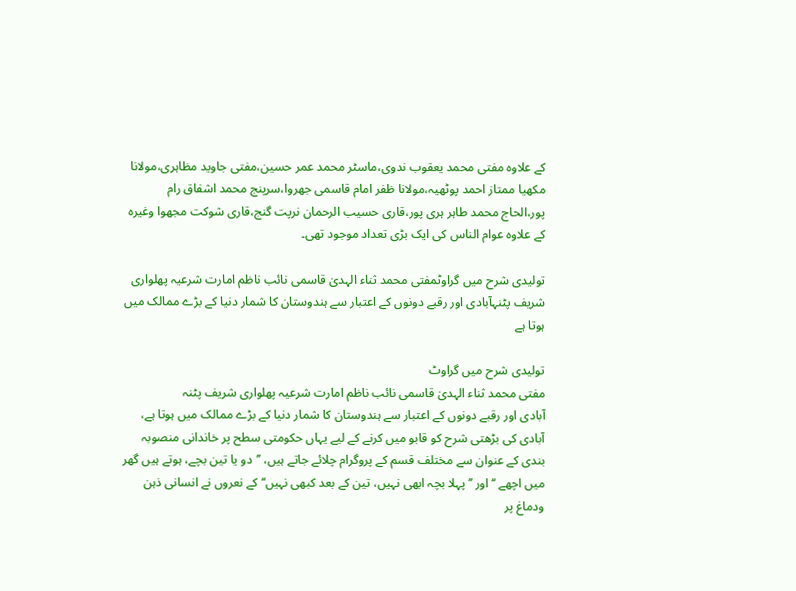کے علاوہ مفتی محمد یعقوب ندوی،ماسٹر محمد عمر حسین،مفتی جاوید مظاہری،مولانا مکھیا ممتاز احمد پوٹھیہ،مولانا ظفر امام قاسمی جھروا،سرپنج محمد اشفاق رام پور،الحاج محمد طاہر ہری پور،قاری حسیب الرحمان نرپت گنج،قاری شوکت مجھوا وغیرہ کے علاوہ عوام الناس کی ایک بڑی تعداد موجود تھی۔

تولیدی شرح میں گراوٹمفتی محمد ثناء الہدیٰ قاسمی نائب ناظم امارت شرعیہ پھلواری شریف پٹنہآبادی اور رقبے دونوں کے اعتبار سے ہندوستان کا شمار دنیا کے بڑے ممالک میں ہوتا ہے

تولیدی شرح میں گراوٹ
مفتی محمد ثناء الہدیٰ قاسمی نائب ناظم امارت شرعیہ پھلواری شریف پٹنہ
آبادی اور رقبے دونوں کے اعتبار سے ہندوستان کا شمار دنیا کے بڑے ممالک میں ہوتا ہے، آبادی کی بڑھتی شرح کو قابو میں کرنے کے لیے یہاں حکومتی سطح پر خاندانی منصوبہ بندی کے عنوان سے مختلف قسم کے پروگرام چلائے جاتے ہیں، ’’دو یا تین بچے، ہوتے ہیں گھر میں اچھے ‘‘اور ’’پہلا بچہ ابھی نہیں، تین کے بعد کبھی نہیں‘‘ کے نعروں نے انسانی ذہن ودماغ پر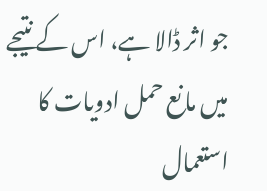جو اثر ڈالا ہے، اس کے نتیجے میں مانع حمل ادویات کا استعمال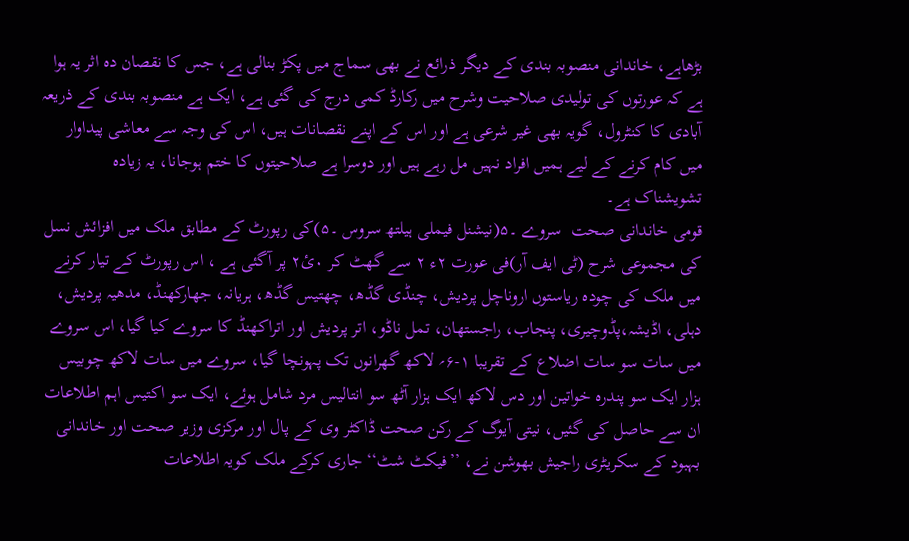بڑھاہے، خاندانی منصوبہ بندی کے دیگر ذرائع نے بھی سماج میں پکڑ بنالی ہے، جس کا نقصان دہ اثر یہ ہوا ہے کہ عورتوں کی تولیدی صلاحیت وشرح میں رکارڈ کمی درج کی گئی ہے، ایک ہے منصوبہ بندی کے ذریعہ آبادی کا کنٹرول، گویہ بھی غیر شرعی ہے اور اس کے اپنے نقصانات ہیں، اس کی وجہ سے معاشی پیداوار میں کام کرنے کے لیے ہمیں افراد نہیں مل رہے ہیں اور دوسرا ہے صلاحیتوں کا ختم ہوجانا، یہ زیادہ تشویشناک ہے۔
قومی خاندانی صحت  سروے ۔۵(نیشنل فیملی ہیلتھ سروس ۔۵)کی رپورٹ کے مطابق ملک میں افزائش نسل کی مجموعی شرح (ٹی ایف آر)فی عورت ۲ء ۲ سے گھٹ کر ۰ئ۲ پر آگئی ہے ، اس رپورٹ کے تیار کرنے میں ملک کی چودہ ریاستوں اروناچل پردیش، چنڈی گڈھ، چھتیس گڈھ، ہریانہ، جھارکھنڈ، مدھیہ پردیش، دہلی، اڈیشہ،پڈوچیری، پنجاب، راجستھان، تمل ناڈو، اتر پردیش اور اتراکھنڈ کا سروے کیا گیا، اس سروے میں سات سو سات اضلاع کے تقریبا ۱-۶؍ لاکھ گھرانوں تک پہونچا گیا، سروے میں سات لاکھ چوبیس ہزار ایک سو پندرہ خواتین اور دس لاکھ ایک ہزار آٹھ سو انتالیس مرد شامل ہوئے، ایک سو اکتیس اہم اطلاعات ان سے حاصل کی گئیں، نیتی آیوگ کے رکن صحت ڈاکٹر وی کے پال اور مرکزی وزیر صحت اور خاندانی بہبود کے سکریٹری راجیش بھوشن نے، ’’فیکٹ شٹ‘‘ جاری کرکے ملک کویہ اطلاعات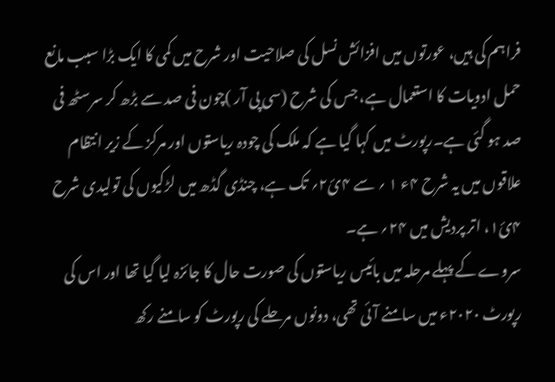فراہم کی ہیں، عورتوں میں افزائش نسل کی صلاحیت اور شرح میں کمی کا ایک بڑا سبب مانع حمل ادویات کا استعمال ہے، جس کی شرح (سی پی آر )چون فی صد سے بڑھ کر سرسٹھ فی صد ہو گئی ہے۔رپورٹ میں کہا گیا ہے کہ ملک کی چودہ ریاستوں اور مرکز کے زیر انتظام علاقوں میں یہ شرح ۴ء ۱ ؍ سے ۴ئ۲؍ تک ہے، چنڈی گڈھ میں لڑکیوں کی تولیدی شرح ۴ئ۱، اتر پردیش میں ۲۴؍ ہے۔
سروے کے پہلے مرحلہ میں بائیس ریاستوں کی صورت حال کا جائزہ لیا گیا تھا اور اس کی رپورٹ ۲۰۲۰ء میں سامنے آئی تھی، دونوں مرحلے کی رپورٹ کو سامنے رکھ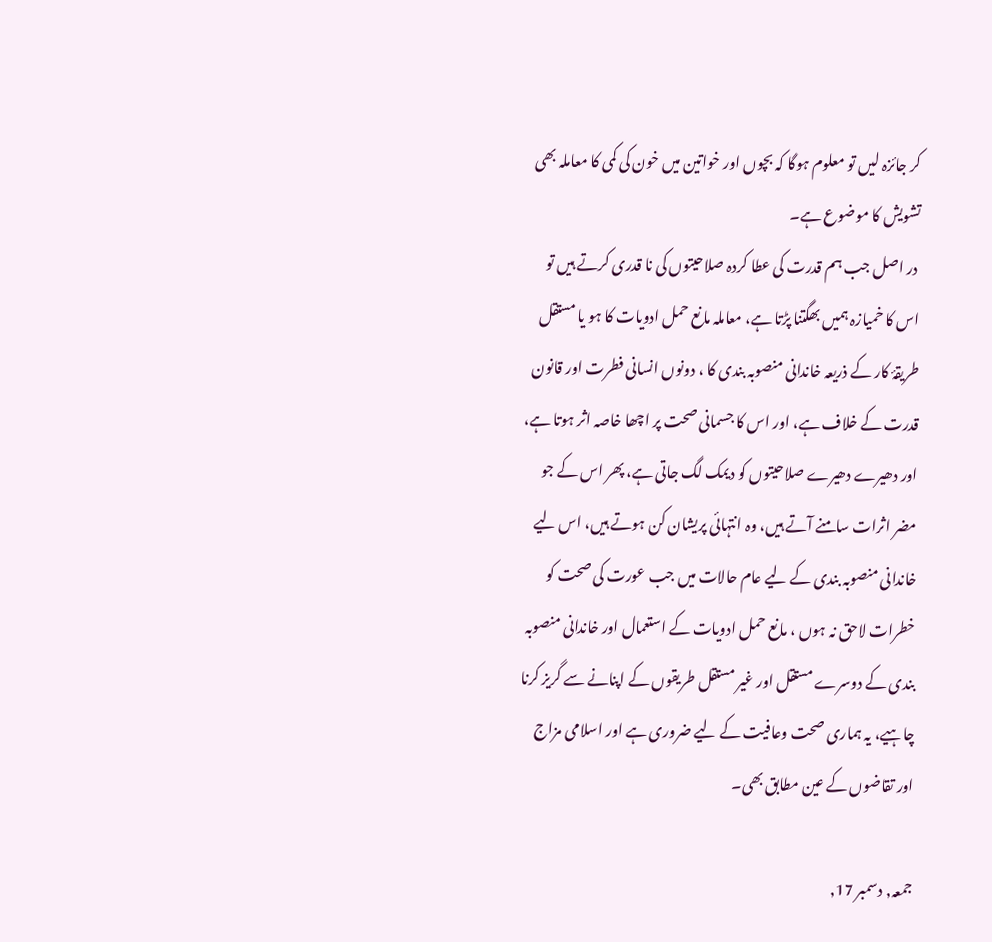کر جائزہ لیں تو معلوم ہوگا کہ بچوں اور خواتین میں خون کی کمی کا معاملہ بھی تشویش کا موضوع ہے۔
 در اصل جب ہم قدرت کی عطا کردہ صلاحیتوں کی نا قدری کرتے ہیں تو اس کا خمیازہ ہمیں بھگتنا پڑتا ہے، معاملہ مانع حمل ادویات کا ہو یا مستقل طریقۂ کار کے ذریعہ خاندانی منصوبہ بندی کا ، دونوں انسانی فطرت اور قانون قدرت کے خلاف ہے، اور اس کا جسمانی صحت پر اچھا خاصہ اثر ہوتا ہے، اور دھیرے دھیرے صلاحیتوں کو دیمک لگ جاتی ہے، پھر اس کے جو مضر اثرات سامنے آتے ہیں، وہ انتہائی پریشان کن ہوتے ہیں، اس لیے خاندانی منصوبہ بندی کے لیے عام حالات میں جب عورت کی صحت کو خطرات لاحق نہ ہوں ، مانع حمل ادویات کے استعمال اور خاندانی منصوبہ بندی کے دوسرے مستقل اور غیر مستقل طریقوں کے اپنانے سے گریز کرنا چاہیے، یہ ہماری صحت وعافیت کے لیے ضروری ہے اور اسلامی مزاج اور تقاضوں کے عین مطابق بھی۔

جمعہ, دسمبر 17,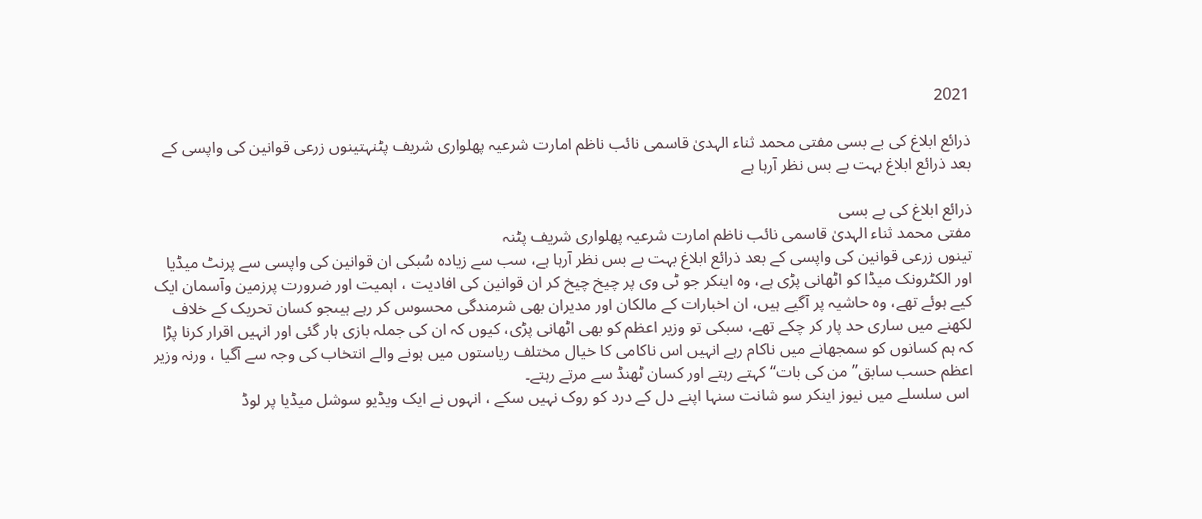2021

ذرائع ابلاغ کی بے بسی مفتی محمد ثناء الہدیٰ قاسمی نائب ناظم امارت شرعیہ پھلواری شریف پٹنہتینوں زرعی قوانین کی واپسی کے بعد ذرائع ابلاغ بہت بے بس نظر آرہا ہے

ذرائع ابلاغ کی بے بسی
مفتی محمد ثناء الہدیٰ قاسمی نائب ناظم امارت شرعیہ پھلواری شریف پٹنہ
تینوں زرعی قوانین کی واپسی کے بعد ذرائع ابلاغ بہت بے بس نظر آرہا ہے، سب سے زیادہ سُبکی ان قوانین کی واپسی سے پرنٹ میڈیا اور الکٹرونک میڈا کو اٹھانی پڑی ہے، وہ اینکر جو ٹی وی پر چیخ چیخ کر ان قوانین کی افادیت ، اہمیت اور ضرورت پرزمین وآسمان ایک کیے ہوئے تھے، وہ حاشیہ پر آگیے ہیں، ان اخبارات کے مالکان اور مدیران بھی شرمندگی محسوس کر رہے ہیںجو کسان تحریک کے خلاف لکھنے میں ساری حد پار کر چکے تھے، سبکی تو وزیر اعظم کو بھی اٹھانی پڑی، کیوں کہ ان کی جملہ بازی ہار گئی اور انہیں اقرار کرنا پڑا کہ ہم کسانوں کو سمجھانے میں ناکام رہے انہیں اس ناکامی کا خیال مختلف ریاستوں میں ہونے والے انتخاب کی وجہ سے آگیا ، ورنہ وزیر اعظم حسب سابق’’ من کی بات‘‘ کہتے رہتے اور کسان ٹھنڈ سے مرتے رہتے۔
 اس سلسلے میں نیوز اینکر سو شانت سنہا اپنے دل کے درد کو روک نہیں سکے ، انہوں نے ایک ویڈیو سوشل میڈیا پر لوڈ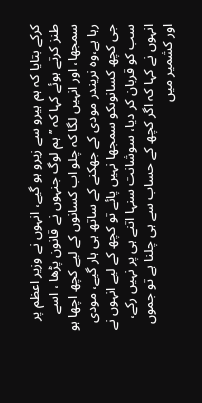کرکے بتایا کہ ہم ہیرو سے زیرو ہو گیے، انہوں نے وزیر اعظم پر طنز کرتے ہوئے کہا کہ ’’ ہم لوگ جنہوں نے قانون پڑھا ، اسے سمجھا، اور انہیں لگا کہ چلو اب کسانوں کے لیے کچھ اچھا ہو رہا ہے،وہ نریندر مودی کے جھکنے کے ساتھ ہی ہار گیے، مودی جی کچھ کسانوںکو سمجھا نہیں پائے تو کچھ کے لیے انہوں نے سب کو قربان کر دیا، سوشانت سنہا اتنے ہی پر نہیں رکے، انہوں نے کہا کہ اگر کچھ کے حساب سے ہی چلنا ہے تو جموں اور کشمیر میں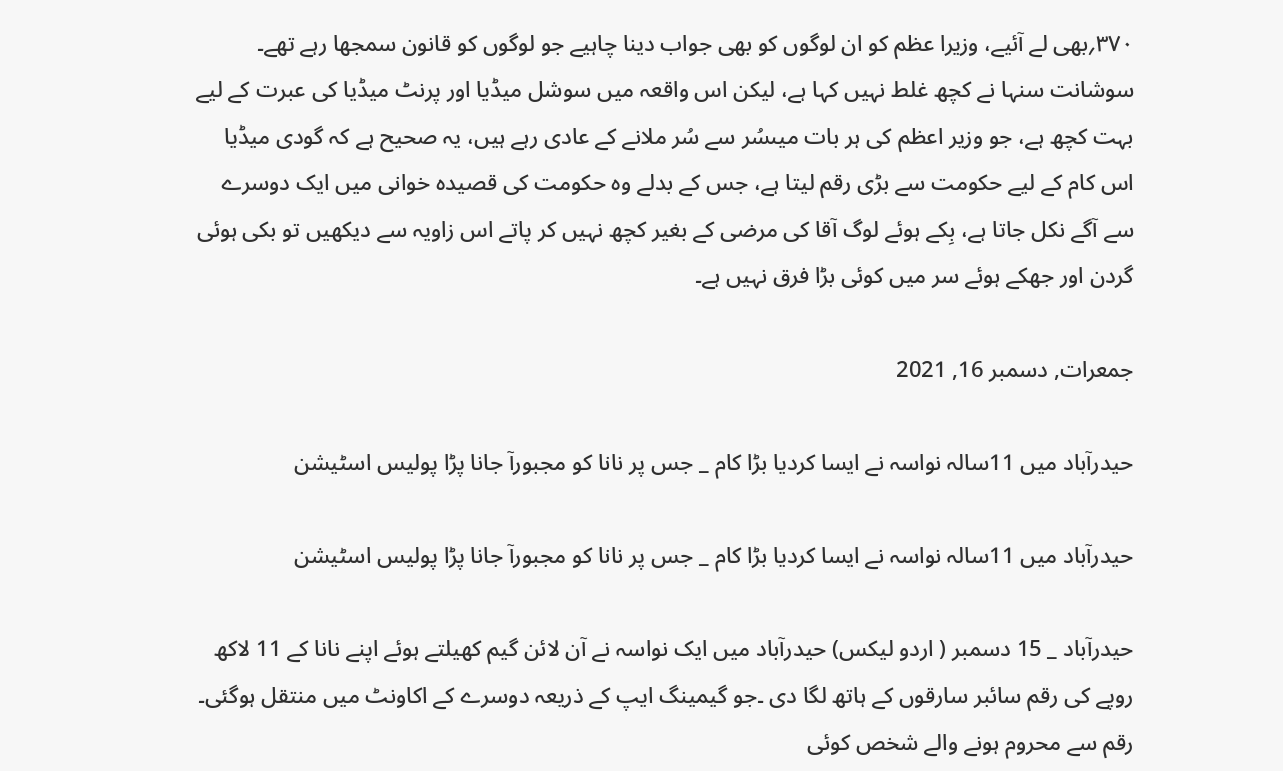۳۷۰؍بھی لے آئیے، وزیرا عظم کو ان لوگوں کو بھی جواب دینا چاہیے جو لوگوں کو قانون سمجھا رہے تھے۔
سوشانت سنہا نے کچھ غلط نہیں کہا ہے، لیکن اس واقعہ میں سوشل میڈیا اور پرنٹ میڈیا کی عبرت کے لیے بہت کچھ ہے، جو وزیر اعظم کی ہر بات میںسُر سے سُر ملانے کے عادی رہے ہیں، یہ صحیح ہے کہ گودی میڈیا اس کام کے لیے حکومت سے بڑی رقم لیتا ہے، جس کے بدلے وہ حکومت کی قصیدہ خوانی میں ایک دوسرے سے آگے نکل جاتا ہے، بِکے ہوئے لوگ آقا کی مرضی کے بغیر کچھ نہیں کر پاتے اس زاویہ سے دیکھیں تو بکی ہوئی گردن اور جھکے ہوئے سر میں کوئی بڑا فرق نہیں ہے۔

جمعرات, دسمبر 16, 2021

حیدرآباد میں 11سالہ نواسہ نے ایسا کردیا بڑا کام _ جس پر نانا کو مجبورآ جانا پڑا پولیس اسٹیشن

حیدرآباد میں 11سالہ نواسہ نے ایسا کردیا بڑا کام _ جس پر نانا کو مجبورآ جانا پڑا پولیس اسٹیشن

حیدرآباد _ 15 دسمبر ( اردو لیکس) حیدرآباد میں ایک نواسہ نے آن لائن گیم کھیلتے ہوئے اپنے نانا کے 11 لاکھ روپے کی رقم سائبر سارقوں کے ہاتھ لگا دی ۔جو گیمینگ ایپ کے ذریعہ دوسرے کے اکاونٹ میں منتقل ہوگئی۔ رقم سے محروم ہونے والے شخص کوئی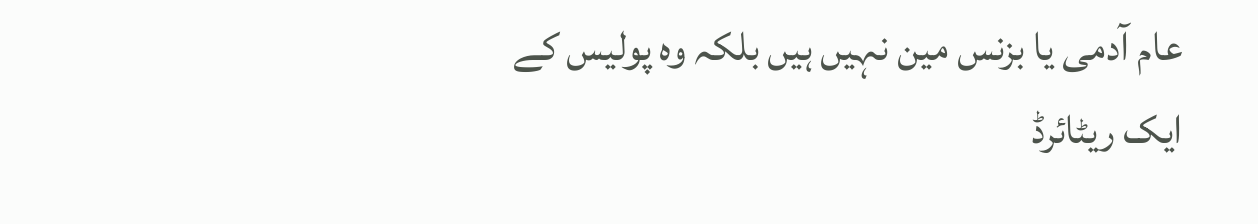عام آدمی یا بزنس مین نہیں ہیں بلکہ وہ پولیس کے ایک ریٹائرڈ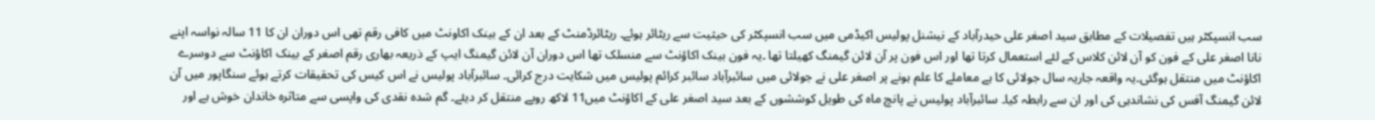سب انسپکٹر ہیں تفصیلات کے مطابق سید اصغر علی حیدرآباد کے نیشنل پولیس اکیڈمی میں سب انسپکٹر کی حیثیت سے ریٹائر ہوئے۔ ریٹائرڈمنٹ کے بعد ان کے بینک اکاونٹ میں کافی رقم تھی اس دوران ان کا 11 سالہ نواسہ اپنے نانا اصغر علی کے فون کو آن لائن کلاس کے لئے استعمال کرتا تھا اور اس فون پر آن لائن گیمنگ کھیلتا تھا ۔یہ فون بینک اکاؤنٹ سے منسلک تھا اس دوران آن لائن گیمنگ ایپ کے ذریعہ بھاری رقم اصغر کے بینک اکاؤنٹ سے دوسرے اکاؤنٹ میں منتقل ہوگئی۔یہ واقعہ جاریہ سال جولائی کا ہے معاملے کا علم ہونے پر اصغر علی نے جولائی میں سائبرآباد سائبر کرائم پولیس میں شکایت درج کرائی۔ سائبرآباد پولیس نے اس کیس کی تحقیقات کرتے ہوئے سنگاپور میں آن لائن گیمنگ آفس کی نشاندہی کی اور ان سے رابطہ کیا۔ سائبرآباد پولیس نے پانچ ماہ کی طویل کوششوں کے بعد سید اصغر علی کے اکاؤنٹ میں11 لاکھ روپے منتقل کر دیئے۔ گم شدہ نقدی کی واپسی سے متاثرہ خاندان خوش ہے اور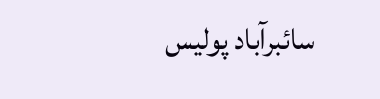سائبرآباد پولیس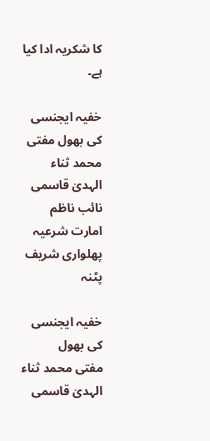کا شکریہ ادا کیا ہے۔

خفیہ ایجنسی کی بھول مفتی محمد ثناء الہدیٰ قاسمی نائب ناظم امارت شرعیہ پھلواری شریف پٹنہ

خفیہ ایجنسی کی بھول
مفتی محمد ثناء الہدیٰ قاسمی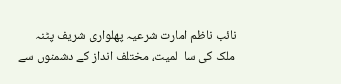نائب ناظم امارت شرعیہ پھلواری شریف پٹنہ
 ملک کی سا  لمیت، مختلف انداز کے دشمنوں سے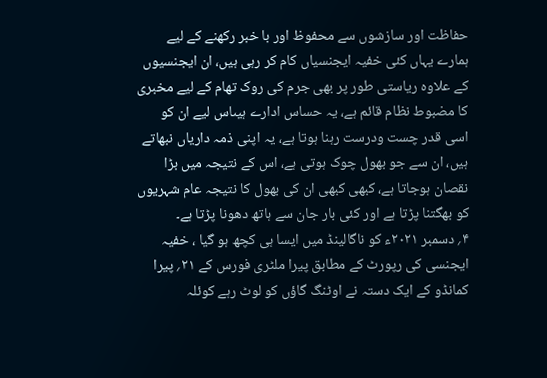حفاظت اور سازشوں سے محفوظ اور با خبر رکھنے کے لیے ہمارے یہاں کئی خفیہ ایجنسیاں کام کر رہی ہیں، ان ایجنسیوں کے علاوہ ریاستی طور پر بھی جرم کی روک تھام کے لیے مخبری کا مضبوط نظام قائم ہے، یہ حساس ادارے ہیںاس لیے ان کو اسی قدر چست ودرست رہنا ہوتا ہے، یہ اپنی ذمہ داریاں نبھاتے ہیں، ان سے جو بھول چوک ہوتی ہے، اس کے نتیجہ میں بڑا نقصان ہوجاتا ہے، کبھی کبھی ان کی بھول کا نتیجہ عام شہریوں کو بھگتنا پڑتا ہے اور کئی بار جان سے ہاتھ دھونا پڑتا ہے۔
۴؍ دسمبر ۲۰۲۱ء کو ناگالینڈ میں ایسا ہی کچھ ہو گیا ، خفیہ ایجنسی کی رپورٹ کے مطابق پیرا ملٹری فورس کے ۲۱؍ پیرا کمانڈو کے ایک دستہ نے اوٹنگ گاؤں کو لوٹ رہے کوئلہ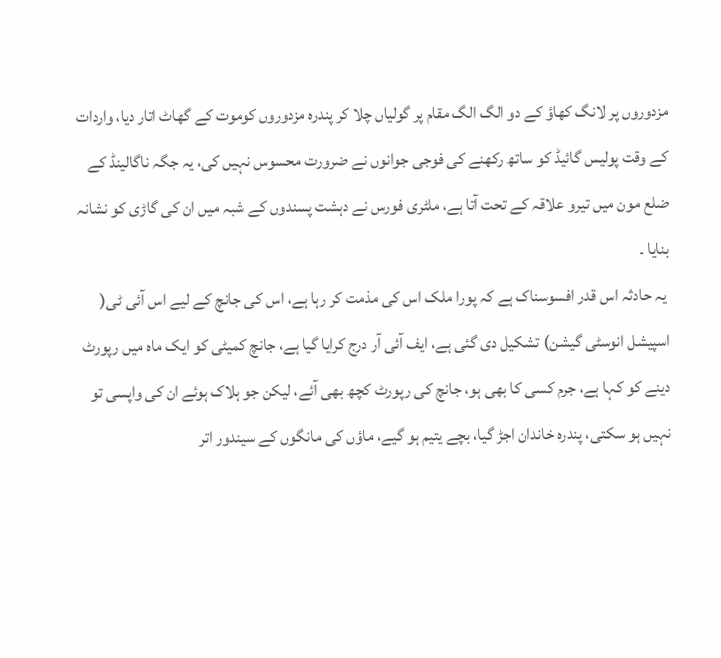مزدوروں پر لانگ کھاؤ کے دو الگ الگ مقام پر گولیاں چلا کر پندرہ مزدوروں کوموت کے گھاٹ اتار دیا، واردات کے وقت پولیس گائیڈ کو ساتھ رکھنے کی فوجی جوانوں نے ضرورت محسوس نہیں کی، یہ جگہ ناگالینڈ کے ضلع مون میں تیرو علاقہ کے تحت آتا ہے، ملٹری فورس نے دہشت پسندوں کے شبہ میں ان کی گاڑی کو نشانہ بنایا ۔
 یہ حادثہ اس قدر افسوسناک ہے کہ پورا ملک اس کی مذمت کر رہا ہے، اس کی جانچ کے لیے اس آئی ٹی( اسپیشل انوسٹی گیشن) تشکیل دی گئی ہے، ایف آئی آر درج کرایا گیا ہے، جانچ کمیٹی کو ایک ماہ میں رپورٹ دینے کو کہا ہے، جرم کسی کا بھی ہو، جانچ کی رپورٹ کچھ بھی آئے، لیکن جو ہلاک ہوئے ان کی واپسی تو نہیں ہو سکتی، پندرہ خاندان اجڑ گیا، بچے یتیم ہو گیے، ماؤں کی مانگوں کے سیندور اتر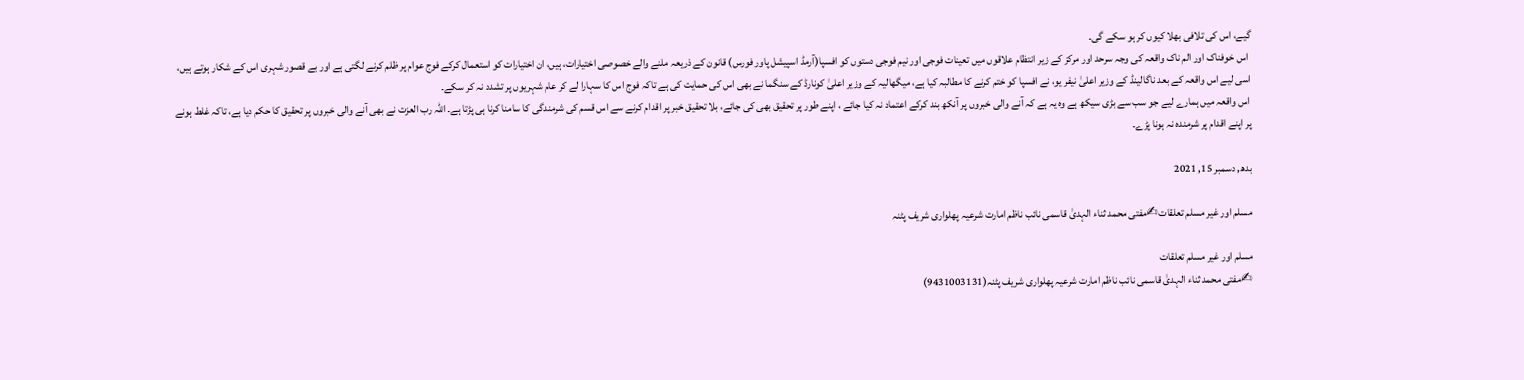گیے، اس کی تلافی بھلا کیوں کر ہو سکے گی۔
 اس خوفناک اور الم ناک واقعہ کی وجہ سرحد اور مرکز کے زیر انتظام علاقوں میں تعینات فوجی اور نیم فوجی دستوں کو افسپا(آرمڈ اسپیشل پاور فورس) قانون کے ذریعہ ملنے والے خصوصی اختیارات، ہیں، ان اختیارات کو استعمال کرکے فوج عوام پر ظلم کرنے لگتی ہے اور بے قصور شہری اس کے شکار ہوتے ہیں، اسی لیے اس واقعہ کے بعد ناگالینڈ کے وزیر اعلیٰ نیفر یو، نے افسپا کو ختم کرنے کا مطالبہ کیا ہے، میگھالیہ کے وزیر اعلیٰ کونارڈ کے سنگما نے بھی اس کی حمایت کی ہے تاکہ فوج اس کا سہارا لے کر عام شہریوں پر تشدد نہ کر سکے۔
 اس واقعہ میں ہمارے لیے جو سب سے بڑی سیکھ ہے وہ یہ ہے کہ آنے والی خبروں پر آنکھ بند کرکے اعتماد نہ کیا جائے ، اپنے طور پر تحقیق بھی کی جائے، بلا تحقیق خبر پر اقدام کرنے سے اس قسم کی شرمندگی کا سامنا کرنا ہی پڑتا ہے۔ اللہ رب العزت نے بھی آنے والی خبروں پر تحقیق کا حکم دیا ہے، تاکہ غلط ہونے پر اپنے اقدام پر شرمندہ نہ ہونا پڑے۔

بدھ, دسمبر 15, 2021

مسلم اور غیر مسلم تعلقات✍مفتی محمد ثناء الہدیٰ قاسمی نائب ناظم امارت شرعیہ پھلواری شریف پٹنہ

مسلم اور غیر مسلم تعلقات
✍مفتی محمد ثناء الہدیٰ قاسمی نائب ناظم امارت شرعیہ پھلواری شریف پٹنہ(9431003131)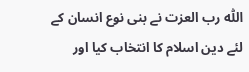اللّٰہ رب العزت نے بنی نوع انسان کے لئے دین اسلام کا انتخاب کیا اور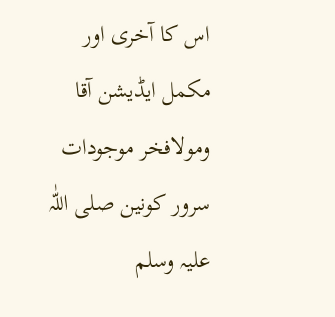اس کا آخری اور مکمل ایڈیشن آقا ومولافخر موجودات سرور کونین صلی اللّٰہ علیہ وسلم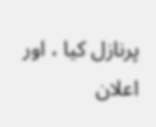پرنازل کیا ، اور اعلان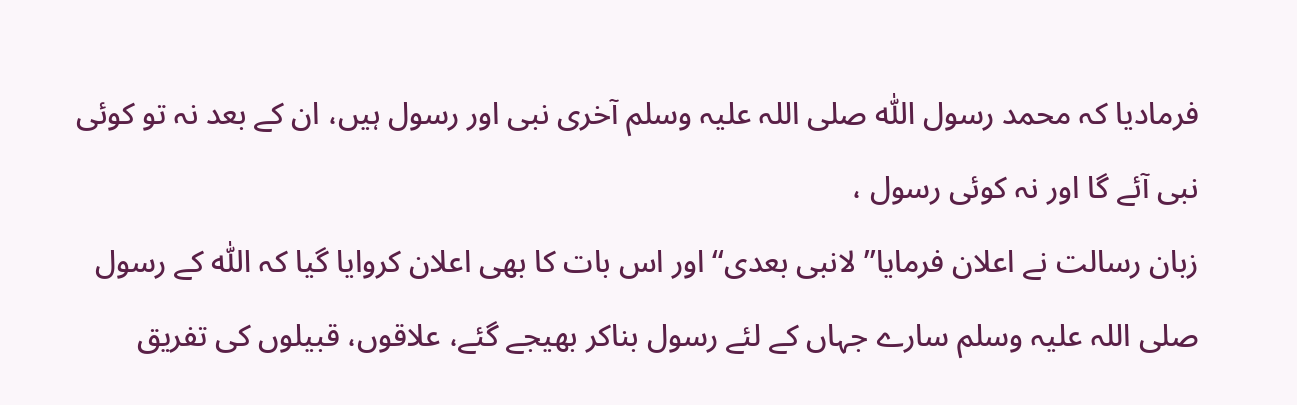فرمادیا کہ محمد رسول اللّٰہ صلی اللہ علیہ وسلم آخری نبی اور رسول ہیں، ان کے بعد نہ تو کوئی نبی آئے گا اور نہ کوئی رسول ،
زبان رسالت نے اعلان فرمایا’’ لانبی بعدی‘‘ اور اس بات کا بھی اعلان کروایا گیا کہ اللّٰہ کے رسول صلی اللہ علیہ وسلم سارے جہاں کے لئے رسول بناکر بھیجے گئے، علاقوں، قبیلوں کی تفریق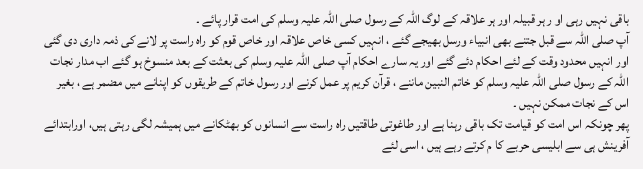باقی نہیں رہی او ر ہر قبیلہ اور ہر علاقہ کے لوگ اللّٰہ کے رسول صلی اللہ علیہ وسلم کی امت قرار پائے ۔
آپ صلی اللّٰہ سے قبل جتنے بھی انبیاء ورسل بھیجے گئے ، انہیں کسی خاص علاقہ اور خاص قوم کو راہ راست پر لانے کی ذمہ داری دی گئی اور انہیں محدود وقت کے لئے احکام دئے گئے اور یہ سارے احکام آپ صلی اللّٰہ علیہ وسلم کی بعثت کے بعد منسوخ ہو گئے اب مدار نجات اللّٰہ کے رسول صلی اللہ علیہ وسلم کو خاتم النبین ماننے ، قرآن کریم پر عمل کرنے اور رسول خاتم کے طریقوں کو اپنانے میں مضمر ہے ، بغیر اس کے نجات ممکن نہیں ۔
پھر چونکہ اس امت کو قیامت تک باقی رہنا ہے اور طاغوتی طاقتیں راہ راست سے انسانوں کو بھٹکانے میں ہمیشہ لگی رہتی ہیں، اورابتدائے آفرینش ہی سے ابلیسی حربے کا م کرتے رہے ہیں ، اسی لئے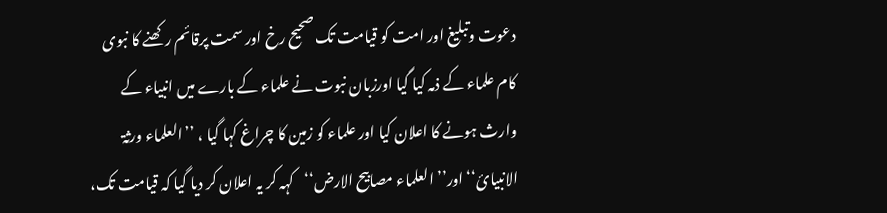دعوت وتبلیغ اور امت کو قیامت تک صحیح رخ اور سمت پرقائم رکھنے کا نبوی کام علماء کے ذمہ کیا گیا اورزبان نبوت نے علماء کے بارے میں انبیاء کے وارث ہونے کا اعلان کیا اور علماء کو زمین کا چراغ کہا گیا ، ’’العلماء ورثۃ الانبیائ‘‘ اور’’ العلماء مصابیح الارض‘‘کہہ کر یہ اعلان کر دیا گیا کہ قیامت تک،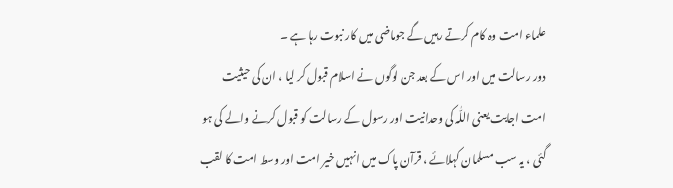علماء امت وہ کام کرتے رہیں گے جوماضی میں کار نبوت رہا ہے ۔
دور رسالت میں اور اس کے بعد جن لوگوں نے اسلام قبول کر لیا ، ان کی حیثیت امت اجابت یعنی اللّٰہ کی وحدانیت اور رسول کے رسالت کو قبول کرنے والے کی ہو گئی ، یہ سب مسلمان کہلائے ، قرآن پاک میں انہیں خیر امت اور وسط امت کا لقب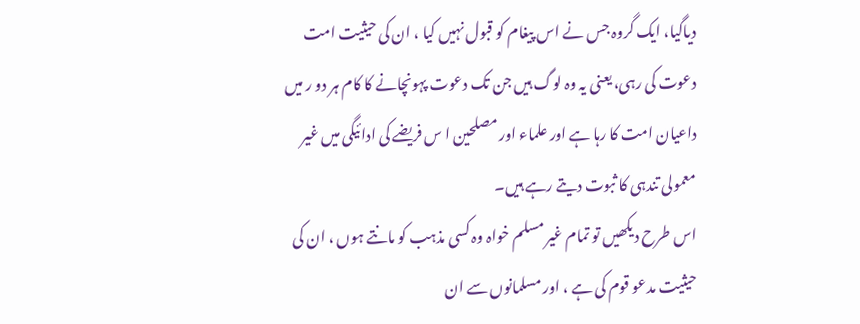دیاگیا، ایک گروہ جس نے اس پیغام کو قبول نہیں کیا ، ان کی حیثیت امت دعوت کی رہی، یعنی یہ وہ لوگ ہیں جن تک دعوت پہونچانے کا کام ہر دو ر میں داعیان امت کا رہا ہے اور علماء اور مصلحین ا س فریضے کی ادائیگی میں غیر معمولی تندہی کا ثبوت دیتے رہے ہیں۔
اس طرح دیکھیں تو تمام غیر مسلم خواہ وہ کسی مذہب کو مانتے ہوں ، ان کی حیثیت مدعو قوم کی ہے ، اور مسلمانوں سے ان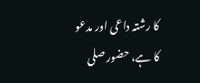کا رشتہ داعی اور مدعو کا ہے، حضور صلی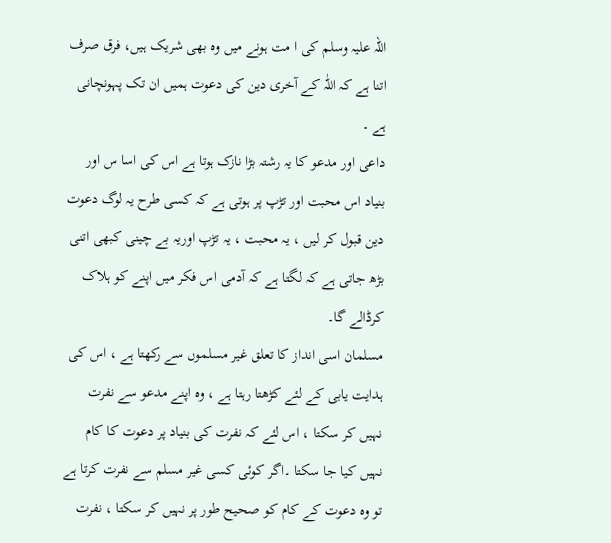اللہ علیہ وسلم کی ا مت ہونے میں وہ بھی شریک ہیں، فرق صرف اتنا ہے کہ اللّٰہ کے آخری دین کی دعوت ہمیں ان تک پہونچانی ہے ۔
داعی اور مدعو کا یہ رشتہ بڑا نازک ہوتا ہے اس کی اسا س اور بنیاد اس محبت اور تڑپ پر ہوتی ہے کہ کسی طرح یہ لوگ دعوت دین قبول کر لیں ، یہ محبت ، یہ تڑپ اوریہ بے چینی کبھی اتنی بڑھ جاتی ہے کہ لگتا ہے کہ آدمی اس فکر میں اپنے کو ہلاک کرڈالے گا۔
مسلمان اسی انداز کا تعلق غیر مسلموں سے رکھتا ہے ، اس کی ہدایت یابی کے لئے کڑھتا رہتا ہے ، وہ اپنے مدعو سے نفرت نہیں کر سکتا ، اس لئے کہ نفرت کی بنیاد پر دعوت کا کام نہیں کیا جا سکتا ۔اگر کوئی کسی غیر مسلم سے نفرت کرتا ہے تو وہ دعوت کے کام کو صحیح طور پر نہیں کر سکتا ، نفرت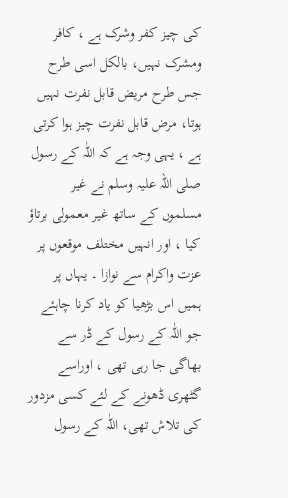کی چیز کفر وشرک ہے ، کافر ومشرک نہیں، بالکل اسی طرح جس طرح مریض قابل نفرت نہیں ہوتا، مرض قابل نفرت چیز ہوا کرتی ہے ، یہی وجہ ہے کہ اللّٰہ کے رسول صلی اللہ علیہ وسلم نے غیر مسلموں کے ساتھ غیر معمولی برتاؤ کیا ، اور انہیں مختلف موقعوں پر عزت واکرام سے نوازا ۔ یہاں پر ہمیں اس بڑھیا کو یاد کرنا چاہئے جو اللّٰہ کے رسول کے ڈر سے بھاگی جا رہی تھی ، اوراسے گٹھری ڈھونے کے لئے کسی مزدور کی تلاش تھی، اللّٰہ کے رسول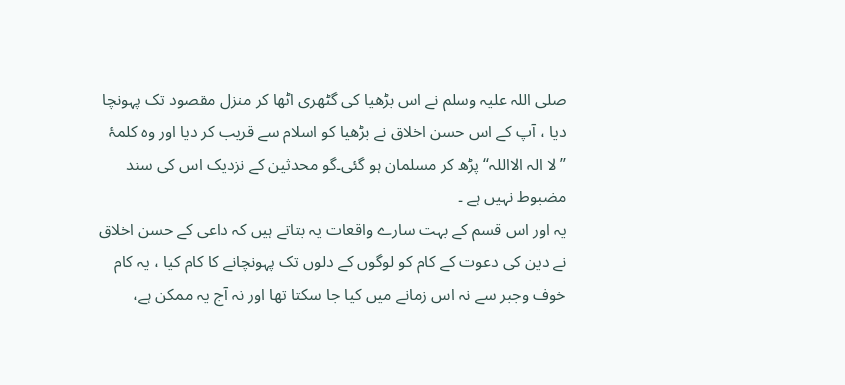صلی اللہ علیہ وسلم نے اس بڑھیا کی گٹھری اٹھا کر منزل مقصود تک پہونچا دیا ، آپ کے اس حسن اخلاق نے بڑھیا کو اسلام سے قریب کر دیا اور وہ کلمۂ ’’لا الہ الااللہ‘‘ پڑھ کر مسلمان ہو گئی۔گو محدثین کے نزدیک اس کی سند مضبوط نہیں ہے ۔
یہ اور اس قسم کے بہت سارے واقعات یہ بتاتے ہیں کہ داعی کے حسن اخلاق نے دین کی دعوت کے کام کو لوگوں کے دلوں تک پہونچانے کا کام کیا ، یہ کام خوف وجبر سے نہ اس زمانے میں کیا جا سکتا تھا اور نہ آج یہ ممکن ہے،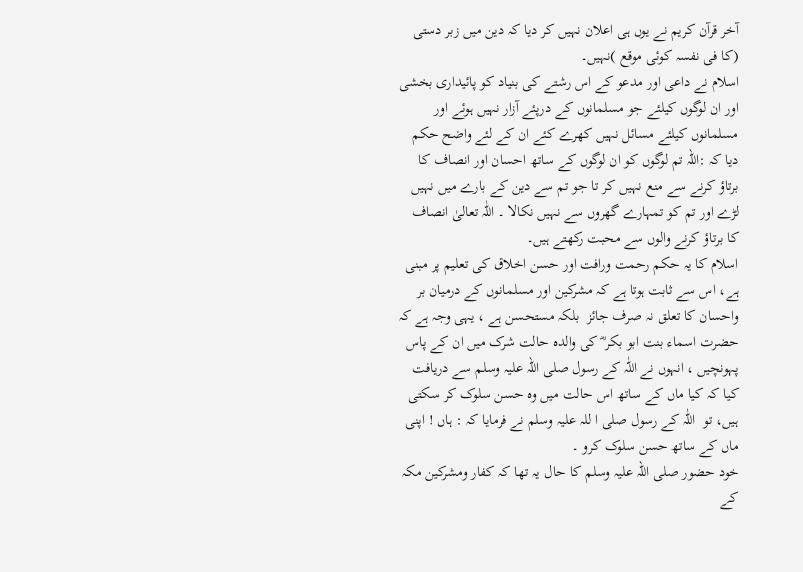آخر قرآن کریم نے یوں ہی اعلان نہیں کر دیا کہ دین میں زبر دستی (کا فی نفسہ کوئی موقع )نہیں۔
اسلام نے داعی اور مدعو کے اس رشتے کی بنیاد کو پائیداری بخشی اور ان لوگوں کیلئے جو مسلمانوں کے درپئے آزار نہیں ہوئے اور مسلمانوں کیلئے مسائل نہیں کھرے کئے ان کے لئے واضح حکم دیا کہ :اللہ تم لوگوں کو ان لوگوں کے ساتھ احسان اور انصاف کا برتاؤ کرنے سے منع نہیں کر تا جو تم سے دین کے بارے میں نہیں لڑے اور تم کو تمہارے گھروں سے نہیں نکالا ۔ اللّٰہ تعالیٰ انصاف کا برتاؤ کرنے والوں سے محبت رکھتے ہیں۔
اسلام کا یہ حکم رحمت ورافت اور حسن اخلاق کی تعلیم پر مبنی ہے، اس سے ثابت ہوتا ہے کہ مشرکین اور مسلمانوں کے درمیان بر واحسان کا تعلق نہ صرف جائز  بلکہ مستحسن ہے ، یہی وجہ ہے کہ حضرت اسماء بنت ابو بکر ؓ کی والدہ حالت شرک میں ان کے پاس پہونچیں ، انہوں نے اللّٰہ کے رسول صلی اللہ علیہ وسلم سے دریافت کیا کہ کیا ماں کے ساتھ اس حالت میں وہ حسن سلوک کر سکتی ہیں، تو  اللّٰہ کے رسول صلی ا للہ علیہ وسلم نے فرمایا کہ : ہاں ! اپنی ماں کے ساتھ حسن سلوک کرو ۔
خود حضور صلی اللہ علیہ وسلم کا حال یہ تھا کہ کفار ومشرکین مکہ کے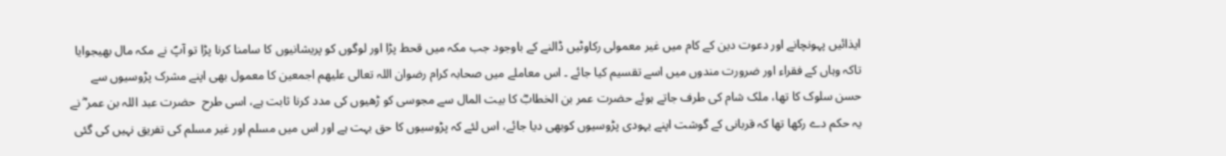ایذائیں پہونچانے اور دعوت دین کے کام میں غیر معمولی رکاوٹیں ڈالنے کے باوجود جب مکہ میں قحط پڑا اور لوگوں کو پریشانیوں کا سامنا کرنا پڑا تو آپؐ نے مکہ مال بھیجوایا تاکہ وہاں کے فقراء اور ضرورت مندوں میں اسے تقسیم کیا جائے ۔ اس معاملے میں صحابہ کرام رضوان اللہ تعالی علیھم اجمعین کا معمول بھی اپنے مشرک پڑوسیوں سے حسن سلوک کا تھا، ملک شام کی طرف جاتے ہوئے حضرت عمر بن الخطابؓ کا بیت المال سے مجوسی کو ڑھیوں کی مدد کرنا ثابت ہے، اسی طرح  حضرت عبد اللہ بن عمر ؓ نے یہ حکم دے رکھا تھا کہ قربانی کے گوشت اپنے یہودی پڑوسیوں کوبھی دیا جائے، اس لئے کہ پڑوسیوں کا حق بہت ہے اور اس میں مسلم اور غیر مسلم کی تفریق نہیں کی گئی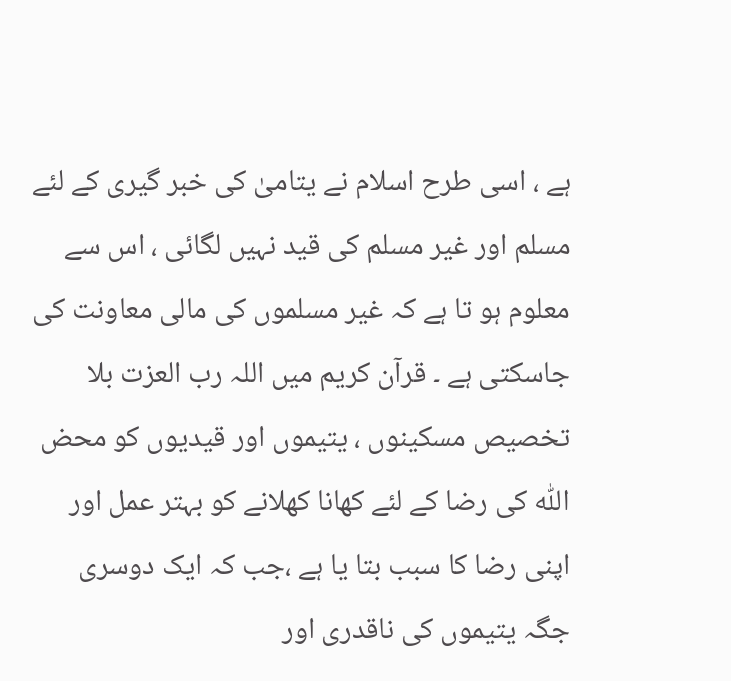ہے ، اسی طرح اسلام نے یتامیٰ کی خبر گیری کے لئے مسلم اور غیر مسلم کی قید نہیں لگائی ، اس سے معلوم ہو تا ہے کہ غیر مسلموں کی مالی معاونت کی جاسکتی ہے ۔ قرآن کریم میں اللہ رب العزت بلا تخصیص مسکینوں ، یتیموں اور قیدیوں کو محض اللّٰہ کی رضا کے لئے کھانا کھلانے کو بہتر عمل اور اپنی رضا کا سبب بتا یا ہے ،جب کہ ایک دوسری جگہ یتیموں کی ناقدری اور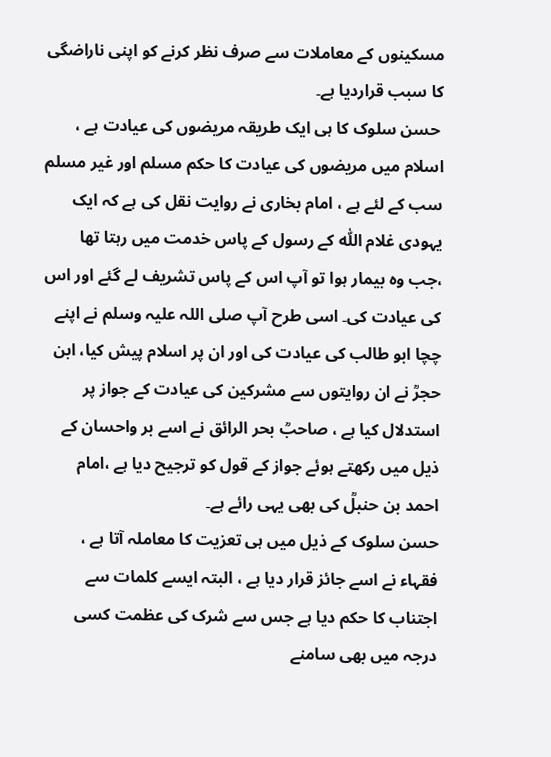مسکینوں کے معاملات سے صرف نظر کرنے کو اپنی ناراضگی کا سبب قراردیا ہے۔
 حسن سلوک کا ہی ایک طریقہ مریضوں کی عیادت ہے ، اسلام میں مریضوں کی عیادت کا حکم مسلم اور غیر مسلم سب کے لئے ہے ، امام بخاری نے روایت نقل کی ہے کہ ایک یہودی غلام اللّٰہ کے رسول کے پاس خدمت میں رہتا تھا ،جب وہ بیمار ہوا تو آپ اس کے پاس تشریف لے گئے اور اس کی عیادت کی۔ اسی طرح آپ صلی اللہ علیہ وسلم نے اپنے چچا ابو طالب کی عیادت کی اور ان پر اسلام پیش کیا، ابن حجرؒ نے ان روایتوں سے مشرکین کی عیادت کے جواز پر استدلال کیا ہے ، صاحبؒ بحر الرائق نے اسے بر واحسان کے ذیل میں رکھتے ہوئے جواز کے قول کو ترجیح دیا ہے ،امام احمد بن حنبلؒ کی بھی یہی رائے ہے۔
حسن سلوک کے ذیل میں ہی تعزیت کا معاملہ آتا ہے ، فقہاء نے اسے جائز قرار دیا ہے ، البتہ ایسے کلمات سے اجتناب کا حکم دیا ہے جس سے شرک کی عظمت کسی درجہ میں بھی سامنے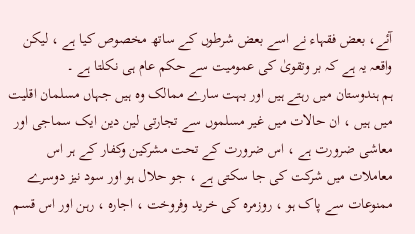آئے، بعض فقہاء نے اسے بعض شرطوں کے ساتھ مخصوص کیا ہے ، لیکن واقعہ یہ ہے کہ بر وتقویٰ کی عمومیت سے حکم عام ہی نکلتا ہے ۔
ہم ہندوستان میں رہتے ہیں اور بہت سارے ممالک وہ ہیں جہاں مسلمان اقلیت میں ہیں ، ان حالات میں غیر مسلموں سے تجارتی لین دین ایک سماجی اور معاشی ضرورت ہے ، اس ضرورت کے تحت مشرکین وکفار کے ہر اس معاملات میں شرکت کی جا سکتی ہے ، جو حلال ہو اور سود نیز دوسرے ممنوعات سے پاک ہو ، روزمرہ کی خرید وفروخت ، اجارہ ، رہن اور اس قسم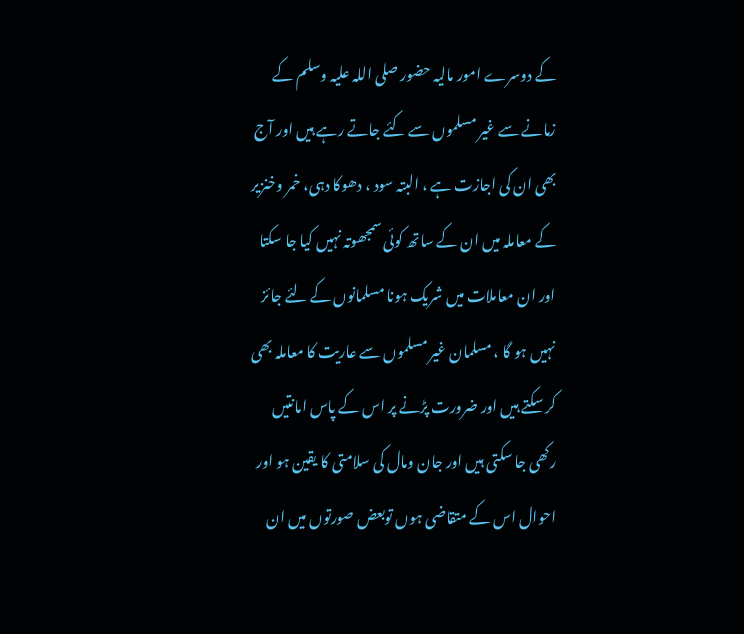کے دوسرے امور مالیہ حضور صلی اللہ علیہ وسلم کے زمانے سے غیر مسلموں سے کئے جاتے رہے ہیں اور آج بھی ان کی اجازت ہے ، البتہ سود ، دھوکا دہی، خمر وخنزیر کے معاملہ میں ان کے ساتھ کوئی سمجھوتہ نہیں کیا جا سکتا اور ان معاملات میں شریک ہونا مسلمانوں کے لئے جائز نہیں ہو گا ، مسلمان غیر مسلموں سے عاریت کا معاملہ بھی کر سکتے ہیں اور ضرورت پڑنے پر اس کے پاس امانتیں رکھی جا سکتی ہیں اور جان ومال کی سلامتی کا یقین ہو اور احوال اس کے متقاضی ہوں توبعض صورتوں میں ان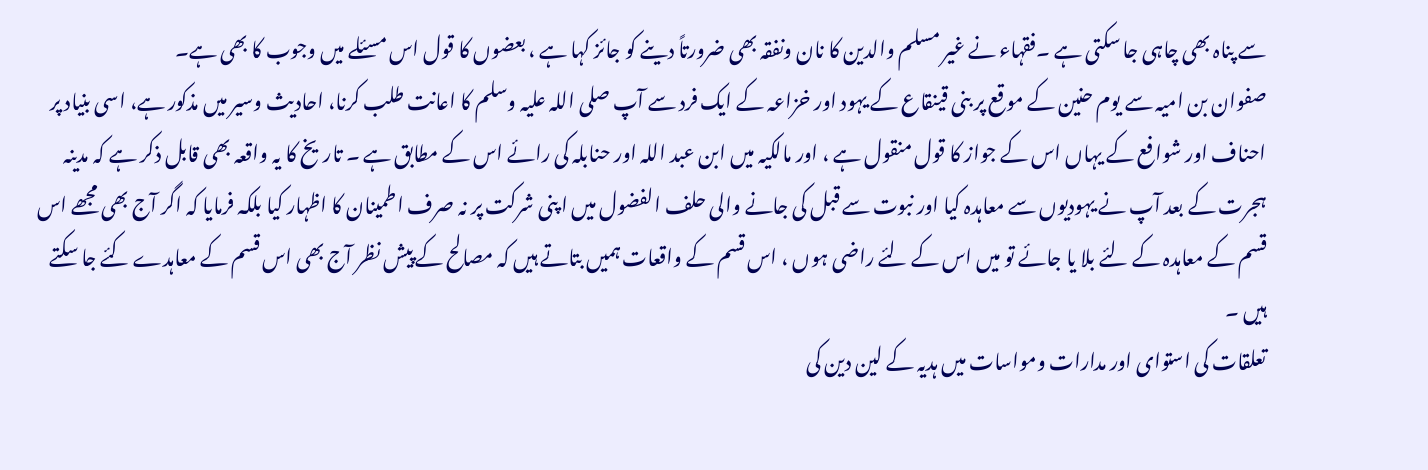سے پناہ بھی چاہی جا سکتی ہے ۔فقہاء نے غیر مسلم والدین کا نان ونفقہ بھی ضرورتاً دینے کو جائز کہا ہے ، بعضوں کا قول اس مسئلے میں وجوب کا بھی ہے۔
صفوان بن امیہ سے یوم حنین کے موقع پر بنی قینقاع کے یہود اور خزاعہ کے ایک فرد سے آپ صلی اللہ علیہ وسلم کا اعانت طلب کرنا، احادیث وسیر میں مذکور ہے، اسی بنیاد پر احناف اور شوافع کے یہاں اس کے جواز کا قول منقول ہے ، اور مالکیہ میں ابن عبد اللہ اور حنابلہ کی رائے اس کے مطابق ہے ۔ تاریخ کا یہ واقعہ بھی قابل ذکر ہے کہ مدینہ ہجرت کے بعد آپ نے یہودیوں سے معاہدہ کیا اور نبوت سے قبل کی جانے والی حلف الفضول میں ا پنی شرکت پر نہ صرف اطمینان کا اظہار کیا بلکہ فرمایا کہ اگر آج بھی مجھے اس قسم کے معاہدہ کے لئے بلا یا جائے تو میں اس کے لئے راضی ہوں ، اس قسم کے واقعات ہمیں بتاتے ہیں کہ مصالح کے پیش نظر آج بھی اس قسم کے معاہدے کئے جا سکتے ہیں ۔
تعلقات کی استوای اور مدارات ومواسات میں ہدیہ کے لین دین کی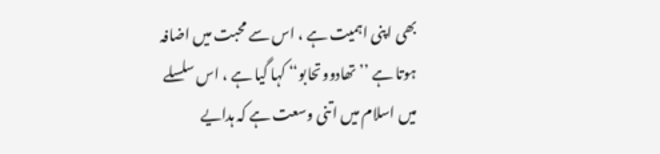بھی اپنی اہمیت ہے ، اس سے محبت میں اضافہ ہوتا ہے ’’تھادووتحابو‘‘ کہا گیا ہے ، اس سلسلے میں اسلام میں اتنی وسعت ہے کہ ہدایے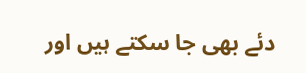دئے بھی جا سکتے ہیں اور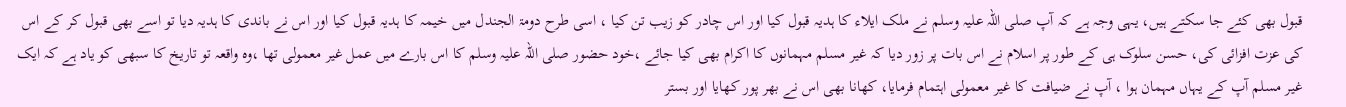قبول بھی کئے جا سکتے ہیں، یہی وجہ ہے کہ آپ صلی اللہ علیہ وسلم نے ملک ایلاء کا ہدیہ قبول کیا اور اس چادر کو زیب تن کیا ، اسی طرح دومۃ الجندل میں خیمہ کا ہدیہ قبول کیا اور اس نے باندی کا ہدیہ دیا تو اسے بھی قبول کر کے اس کی عزت افزائی کی، حسن سلوک ہی کے طور پر اسلام نے اس بات پر زور دیا کہ غیر مسلم مہمانوں کا اکرام بھی کیا جائے ،خود حضور صلی اللہ علیہ وسلم کا اس بارے میں عمل غیر معمولی تھا ،وہ واقعہ تو تاریخ کا سبھی کو یاد ہے کہ ایک غیر مسلم آپ کے یہاں مہمان ہوا ، آپ نے ضیافت کا غیر معمولی اہتمام فرمایا، کھانا بھی اس نے بھر پور کھایا اور بستر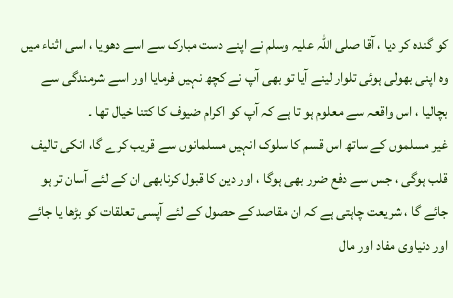کو گندہ کر دیا ، آقا صلی اللہ علیہ وسلم نے اپنے دست مبارک سے اسے دھویا ، اسی اثناء میں وہ اپنی بھولی ہوئی تلوار لینے آیا تو بھی آپ نے کچھ نہیں فرمایا اور اسے شرمندگی سے بچالیا ، اس واقعہ سے معلوم ہو تا ہے کہ آپ کو اکرام ضیوف کا کتنا خیال تھا ۔
غیر مسلموں کے ساتھ اس قسم کا سلوک انہیں مسلمانوں سے قریب کرے گا، انکی تالیف قلب ہوگی ، جس سے دفع ضرر بھی ہوگا ، اور دین کا قبول کرنابھی ان کے لئے آسان تر ہو جائے گا ، شریعت چاہتی ہے کہ ان مقاصد کے حصول کے لئے آپسی تعلقات کو بڑھا یا جائے اور دنیاوی مفاد اور مال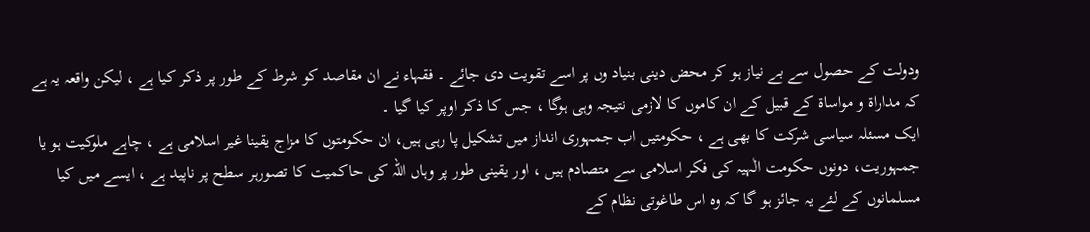ودولت کے حصول سے بے نیاز ہو کر محض دینی بنیاد وں پر اسے تقویت دی جائے ۔ فقہاء نے ان مقاصد کو شرط کے طور پر ذکر کیا ہے ، لیکن واقعہ یہ ہے کہ مداراۃ و مواساۃ کے قبیل کے ان کاموں کا لازمی نتیجہ وہی ہوگا ، جس کا ذکر اوپر کیا گیا ۔
ایک مسئلہ سیاسی شرکت کا بھی ہے ، حکومتیں اب جمہوری انداز میں تشکیل پا رہی ہیں، ان حکومتوں کا مزاج یقینا غیر اسلامی ہے ، چاہے ملوکیت ہو یا جمہوریت، دونوں حکومت الٰہیہ کی فکر اسلامی سے متصادم ہیں ، اور یقینی طور پر وہاں اللہ کی حاکمیت کا تصورہر سطح پر ناپید ہے ، ایسے میں کیا مسلمانوں کے لئے یہ جائز ہو گا کہ وہ اس طاغوتی نظام کے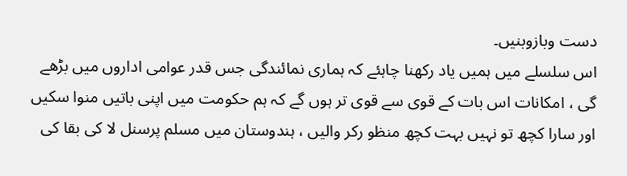دست وبازوبنیں۔
اس سلسلے میں ہمیں یاد رکھنا چاہئے کہ ہماری نمائندگی جس قدر عوامی اداروں میں بڑھے گی ، امکانات اس بات کے قوی سے قوی تر ہوں گے کہ ہم حکومت میں اپنی باتیں منوا سکیں اور سارا کچھ تو نہیں بہت کچھ منظو رکر والیں ، ہندوستان میں مسلم پرسنل لا کی بقا کی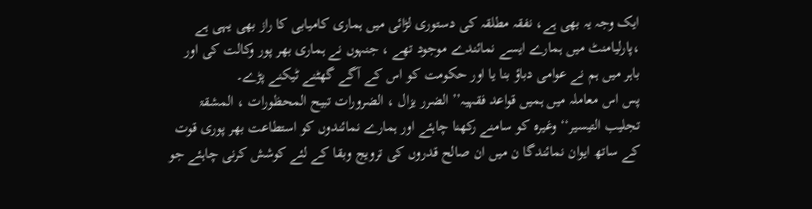ایک وجہ یہ بھی ہے، نفقہ مطلقہ کی دستوری لڑائی میں ہماری کامیابی کا راز بھی یہی ہے ،پارلیامنٹ میں ہمارے ایسے نمائندے موجود تھے ، جنہوں نے ہماری بھر پور وکالت کی اور باہر میں ہم نے عوامی دباؤ بنا یا اور حکومت کو اس کے آگے گھٹنے ٹیکنے پڑے۔
پس اس معاملہ میں ہمیں قواعد فقہیہ’’ الضرر یزال ، الضرورات تبیح المحظورات ، المشقۃ تجلیب التیسیر‘‘ وغیرہ کو سامنے رکھنا چاہئے اور ہمارے نمائندوں کو استطاعت بھر پوری قوت کے ساتھ ایوان نمائندگا ن میں ان صالح قدروں کی ترویج وبقا کے لئے کوشش کرنی چاہئے جو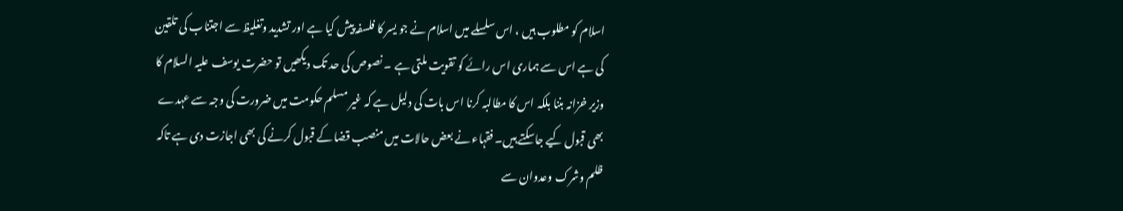اسلام کو مطلوب ہیں ، اس سلسلے میں اسلام نے جو یسر کا فلسفہ پیش کیا ہے اور تشدید وتغلیظ سے اجتناب کی تلقین کی ہے اس سے ہماری اس رائے کو تقویت ملتی ہے ۔ نصوص کی حد تک دیکھیں تو حضرت یوسف علیہ السلام کا وزیر خزانہ بننا بلکہ اس کا مطالبہ کرنا اس بات کی دلیل ہے کہ غیر مسلم حکومت میں ضرورت کی وجہ سے عہدے بھی قبول کیے جاسکتے ہیں۔ فقہاء نے بعض حالات میں منصب قضا کے قبول کرنے کی بھی اجازت دی ہے تاکہ ظلم وشرک وعدوان سے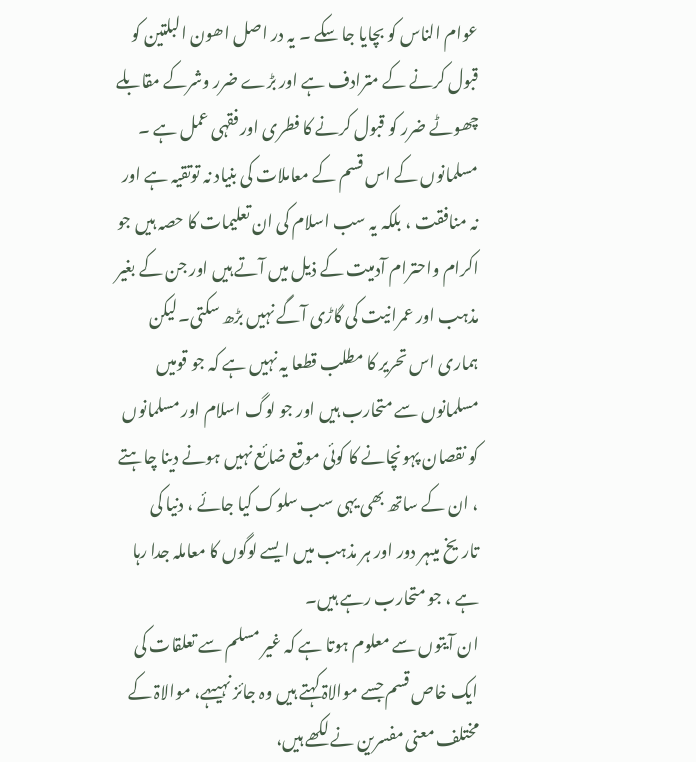عوام الناس کو بچایا جا سکے ۔ یہ در اصل اھون البلتین کو قبول کرنے کے مترادف ہے اور بڑے ضرر وشرکے مقابلے چھوٹے ضرر کو قبول کرنے کا فطری اور فقہی عمل ہے ۔
مسلمانوں کے اس قسم کے معاملات کی بنیاد نہ توتقیہ ہے اور نہ منافقت ، بلکہ یہ سب اسلام کی ان تعلیمات کا حصہ ہیں جو اکرام واحترام آدمیت کے ذیل میں آتے ہیں اور جن کے بغیر مذہب اور عمرانیت کی گاڑی آگے نہیں بڑھ سکتی۔لیکن ہماری اس تحریر کا مطلب قطعا یہ نہیں ہے کہ جو قومیں مسلمانوں سے متحارب ہیں اور جو لوگ اسلام اور مسلمانوں کو نقصان پہونچانے کا کوئی موقع ضائع نہیں ہونے دینا چاہتے ، ان کے ساتھ بھی یہی سب سلوک کیا جائے ، دنیا کی تاریخ میںہر دور اور ہر مذہب میں ایسے لوگوں کا معاملہ جدا رہا ہے ، جو متحارب رہے ہیں۔
ان آیتوں سے معلوم ہوتا ہے کہ غیر مسلم سے تعلقات کی ایک خاص قسم جسے موالاۃ کہتے ہیں وہ جائز نہیںہے، موالاۃ کے مختلف معنی مفسرین نے لکھے ہیں،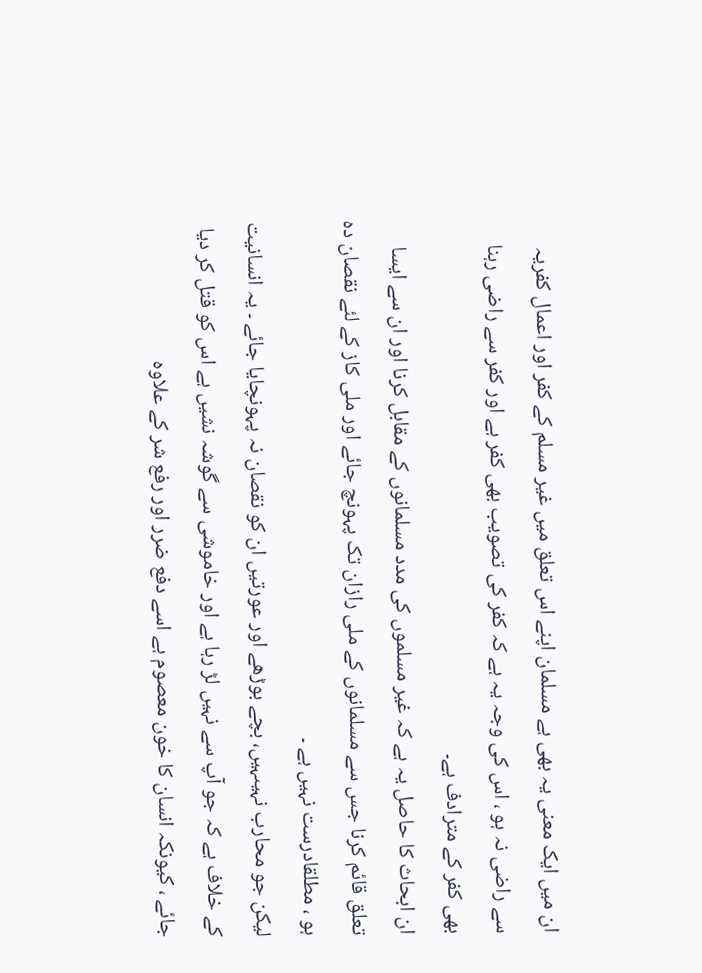ان میں ایک معنی یہ بھی ہے مسلمان اپنے اس تعلق میں غیر مسلم کے کفر اور اعمال کفریہ سے راضی نہ ہو ، اس کی وجہ یہ ہے کہ کفر کی تصویب بھی کفر ہے اور کفر سے راضی رہنا بھی کفر کے مترادف ہے۔
ان ابحاث کا حاصل یہ ہے کہ غیر مسلموں کی مدد مسلمانوں کے مقابل کرنا اور ان سے ایسا تعلق قائم کرنا جس سے مسلمانوں کے ملی رازان تک پہونچ جائے اور ملی کاز کے لئے نقصان دہ ہو ، مطلقادرست نہیں ہے ۔
لیکن جو محارب نہیںہیں، بچے بوڑھے اور عورتیں ان کو نقصان نہ پہونچایا جائے ۔ یہ انسانیت کے خلاف ہے کہ جو آپ سے نہیں لڑ رہا ہے اور خاموشی سے گوشہ نشیں ہے اس کو قتل کر دیا جائے ، کیونکہ انسان کا خون معصوم ہے اسے دفع ضرر اور رفع شر کے علاوہ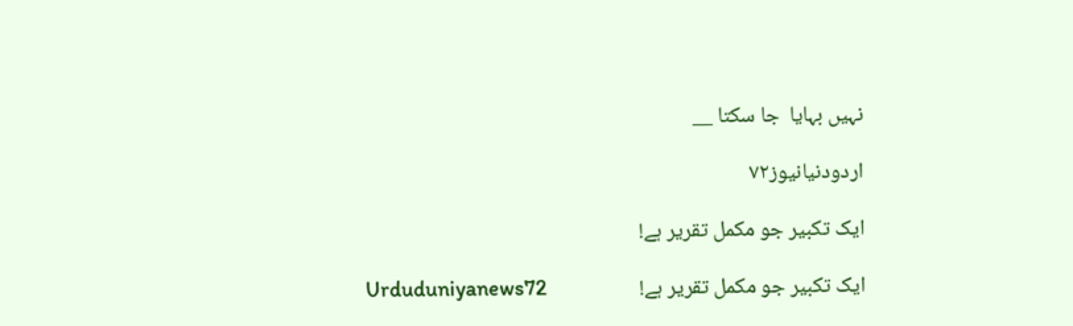نہیں بہایا  جا سکتا __

اردودنیانیوز۷۲

ایک تکبیر جو مکمل تقریر ہے!

ایک تکبیر جو مکمل تقریر ہے!                   Urduduniyanews72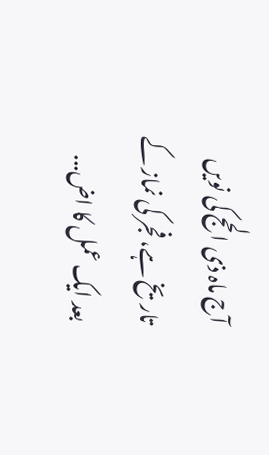آج ماہ ذی الحج کی نویں تاریخ ہے، فجر کی نماز کے بعد ایک عمل کا اض...